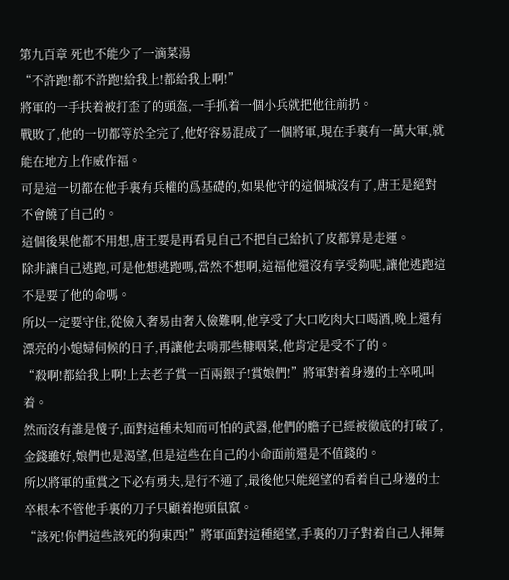第九百章 死也不能少了一滴菜湯
“不許跑!都不許跑!給我上!都給我上啊!”
將軍的一手扶着被打歪了的頭盔,一手抓着一個小兵就把他往前扔。
戰敗了,他的一切都等於全完了,他好容易混成了一個將軍,現在手裏有一萬大軍,就能在地方上作威作福。
可是這一切都在他手裏有兵權的爲基礎的,如果他守的這個城沒有了,唐王是絕對不會饒了自己的。
這個後果他都不用想,唐王要是再看見自己不把自己給扒了皮都算是走運。
除非讓自己逃跑,可是他想逃跑嗎,當然不想啊,這福他還沒有享受夠呢,讓他逃跑這不是要了他的命嗎。
所以一定要守住,從儉入奢易由奢入儉難啊,他享受了大口吃肉大口喝酒,晚上還有漂亮的小媳婦伺候的日子,再讓他去啃那些糠咽菜,他肯定是受不了的。
“殺啊!都給我上啊!上去老子賞一百兩銀子!賞娘們!”將軍對着身邊的士卒吼叫着。
然而沒有誰是傻子,面對這種未知而可怕的武器,他們的膽子已經被徹底的打破了,金錢雖好,娘們也是渴望,但是這些在自己的小命面前還是不值錢的。
所以將軍的重賞之下必有勇夫,是行不通了,最後他只能絕望的看着自己身邊的士卒根本不管他手裏的刀子只顧着抱頭鼠竄。
“該死!你們這些該死的狗東西!”將軍面對這種絕望,手裏的刀子對着自己人揮舞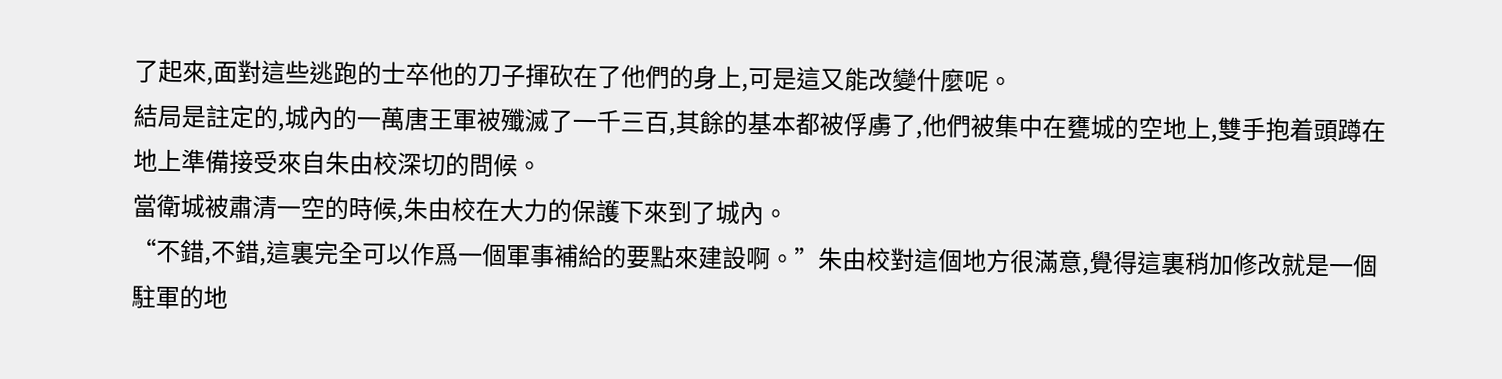了起來,面對這些逃跑的士卒他的刀子揮砍在了他們的身上,可是這又能改變什麼呢。
結局是註定的,城內的一萬唐王軍被殲滅了一千三百,其餘的基本都被俘虜了,他們被集中在甕城的空地上,雙手抱着頭蹲在地上準備接受來自朱由校深切的問候。
當衛城被肅清一空的時候,朱由校在大力的保護下來到了城內。
“不錯,不錯,這裏完全可以作爲一個軍事補給的要點來建設啊。”朱由校對這個地方很滿意,覺得這裏稍加修改就是一個駐軍的地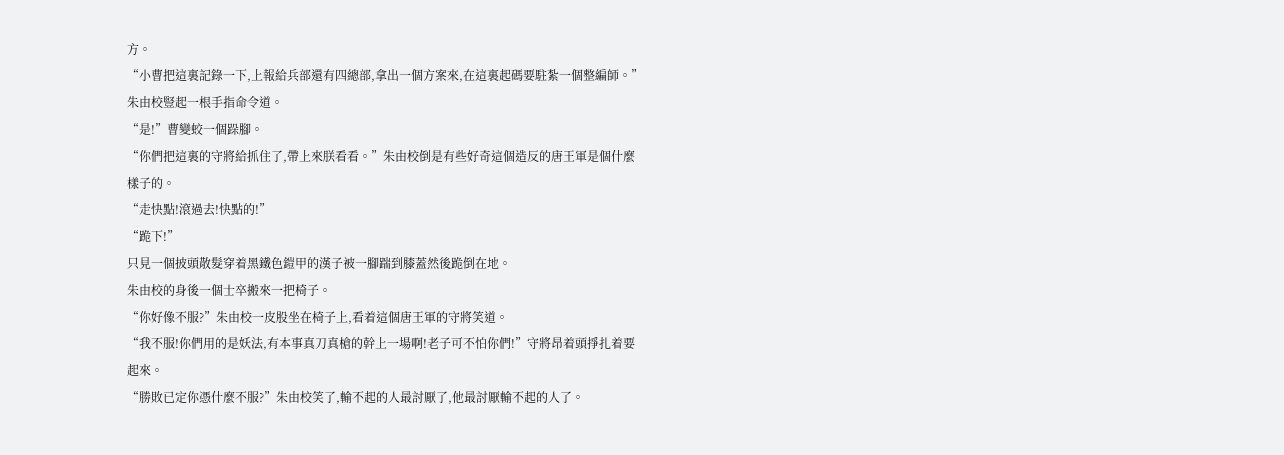方。
“小曹把這裏記錄一下,上報給兵部還有四總部,拿出一個方案來,在這裏起碼要駐紮一個整編師。”朱由校豎起一根手指命令道。
“是!”曹變蛟一個跺腳。
“你們把這裏的守將給抓住了,帶上來朕看看。”朱由校倒是有些好奇這個造反的唐王軍是個什麼樣子的。
“走快點!滾過去!快點的!”
“跪下!”
只見一個披頭散髮穿着黑鐵色鎧甲的漢子被一腳踹到膝蓋然後跪倒在地。
朱由校的身後一個士卒搬來一把椅子。
“你好像不服?”朱由校一皮股坐在椅子上,看着這個唐王軍的守將笑道。
“我不服!你們用的是妖法,有本事真刀真槍的幹上一場啊!老子可不怕你們!”守將昂着頭掙扎着要起來。
“勝敗已定你憑什麼不服?”朱由校笑了,輸不起的人最討厭了,他最討厭輸不起的人了。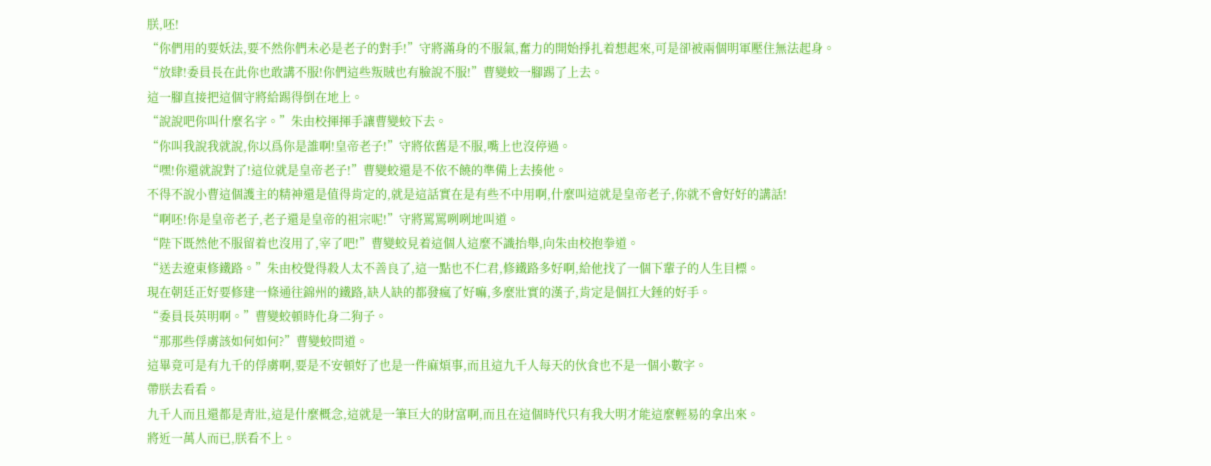朕,呸!
“你們用的要妖法,要不然你們未必是老子的對手!”守將滿身的不服氣,奮力的開始掙扎着想起來,可是卻被兩個明軍壓住無法起身。
“放肆!委員長在此你也敢講不服!你們這些叛賊也有臉說不服!”曹變蛟一腳踢了上去。
這一腳直接把這個守將給踢得倒在地上。
“說說吧你叫什麼名字。”朱由校揮揮手讓曹變蛟下去。
“你叫我說我就說,你以爲你是誰啊!皇帝老子!”守將依舊是不服,嘴上也沒停過。
“嘿!你還就說對了!這位就是皇帝老子!”曹變蛟還是不依不饒的準備上去揍他。
不得不說小曹這個護主的精神還是值得肯定的,就是這話實在是有些不中用啊,什麼叫這就是皇帝老子,你就不會好好的講話!
“啊呸!你是皇帝老子,老子還是皇帝的祖宗呢!”守將罵罵咧咧地叫道。
“陛下既然他不服留着也沒用了,宰了吧!”曹變蛟見着這個人這麼不識抬舉,向朱由校抱拳道。
“送去遼東修鐵路。”朱由校覺得殺人太不善良了,這一點也不仁君,修鐵路多好啊,給他找了一個下輩子的人生目標。
現在朝廷正好要修建一條通往錦州的鐵路,缺人缺的都發瘋了好嘛,多麼壯實的漢子,肯定是個扛大錘的好手。
“委員長英明啊。”曹變蛟頓時化身二狗子。
“那那些俘虜該如何如何?”曹變蛟問道。
這畢竟可是有九千的俘虜啊,要是不安頓好了也是一件麻煩事,而且這九千人每天的伙食也不是一個小數字。
帶朕去看看。
九千人而且還都是青壯,這是什麼概念,這就是一筆巨大的財富啊,而且在這個時代只有我大明才能這麼輕易的拿出來。
將近一萬人而已,朕看不上。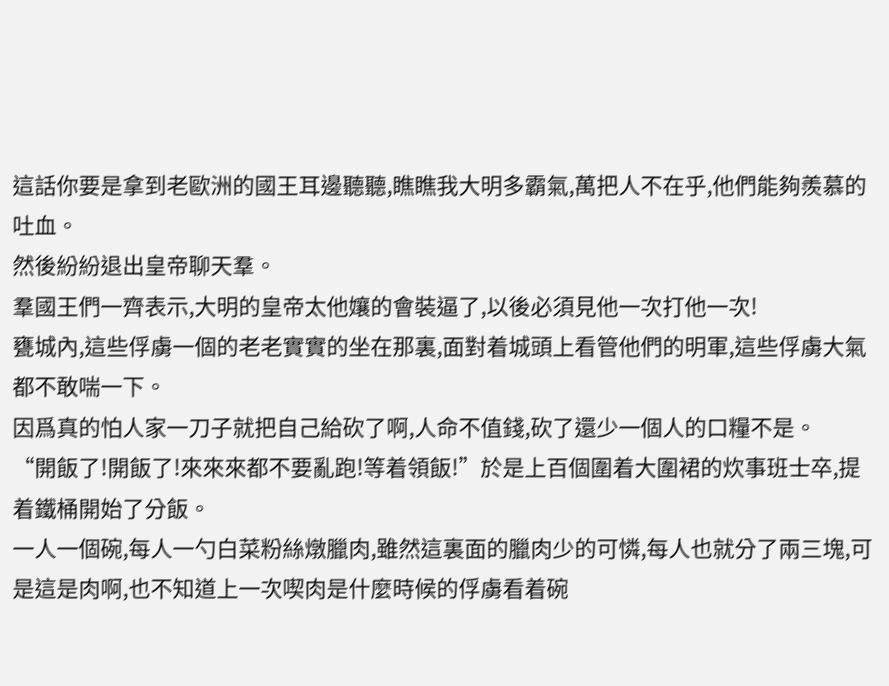這話你要是拿到老歐洲的國王耳邊聽聽,瞧瞧我大明多霸氣,萬把人不在乎,他們能夠羨慕的吐血。
然後紛紛退出皇帝聊天羣。
羣國王們一齊表示,大明的皇帝太他孃的會裝逼了,以後必須見他一次打他一次!
甕城內,這些俘虜一個的老老實實的坐在那裏,面對着城頭上看管他們的明軍,這些俘虜大氣都不敢喘一下。
因爲真的怕人家一刀子就把自己給砍了啊,人命不值錢,砍了還少一個人的口糧不是。
“開飯了!開飯了!來來來都不要亂跑!等着領飯!”於是上百個圍着大圍裙的炊事班士卒,提着鐵桶開始了分飯。
一人一個碗,每人一勺白菜粉絲燉臘肉,雖然這裏面的臘肉少的可憐,每人也就分了兩三塊,可是這是肉啊,也不知道上一次喫肉是什麼時候的俘虜看着碗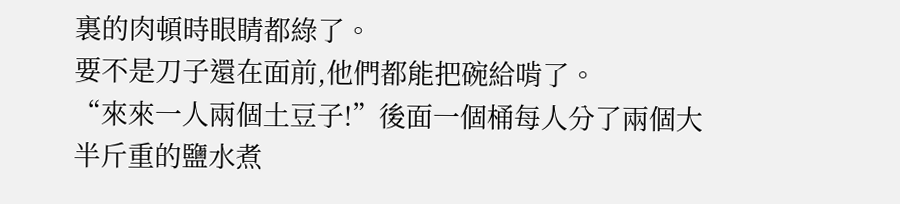裏的肉頓時眼睛都綠了。
要不是刀子還在面前,他們都能把碗給啃了。
“來來一人兩個土豆子!”後面一個桶每人分了兩個大半斤重的鹽水煮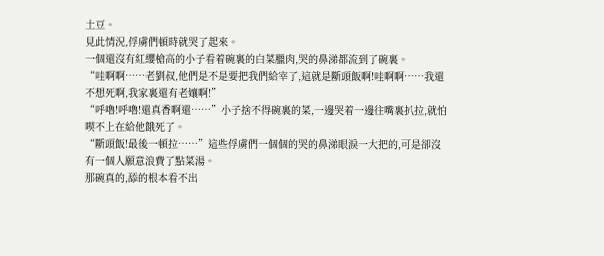土豆。
見此情況,俘虜們頓時就哭了起來。
一個還沒有紅纓槍高的小子看着碗裏的白菜臘肉,哭的鼻涕都流到了碗裏。
“哇啊啊……老劉叔,他們是不是要把我們給宰了,這就是斷頭飯啊!哇啊啊……我還不想死啊,我家裏還有老孃啊!”
“呼嚕!呼嚕!還真香啊還……”小子捨不得碗裏的菜,一邊哭着一邊往嘴裏扒拉,就怕喫不上在給他餓死了。
“斷頭飯!最後一頓拉……”這些俘虜們一個個的哭的鼻涕眼淚一大把的,可是卻沒有一個人願意浪費了點菜湯。
那碗真的,舔的根本看不出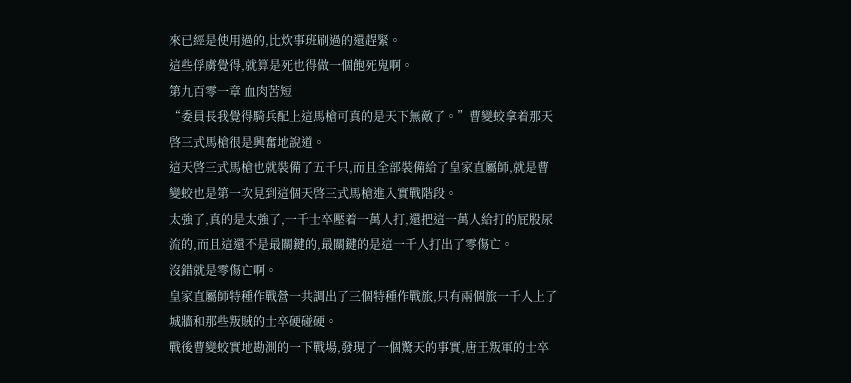來已經是使用過的,比炊事班刷過的還趕緊。
這些俘虜覺得,就算是死也得做一個飽死鬼啊。
第九百零一章 血肉苦短
“委員長我覺得騎兵配上這馬槍可真的是天下無敵了。”曹變蛟拿着那天啓三式馬槍很是興奮地說道。
這天啓三式馬槍也就裝備了五千只,而且全部裝備給了皇家直屬師,就是曹變蛟也是第一次見到這個天啓三式馬槍進入實戰階段。
太強了,真的是太強了,一千士卒壓着一萬人打,還把這一萬人給打的屁股尿流的,而且這還不是最關鍵的,最關鍵的是這一千人打出了零傷亡。
沒錯就是零傷亡啊。
皇家直屬師特種作戰營一共調出了三個特種作戰旅,只有兩個旅一千人上了城牆和那些叛賊的士卒硬碰硬。
戰後曹變蛟實地勘測的一下戰場,發現了一個驚天的事實,唐王叛軍的士卒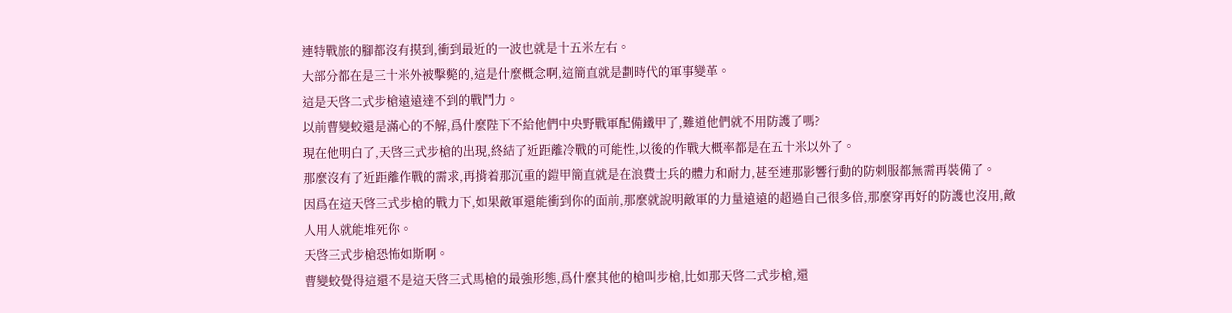連特戰旅的腳都沒有摸到,衝到最近的一波也就是十五米左右。
大部分都在是三十米外被擊斃的,這是什麼概念啊,這簡直就是劃時代的軍事變革。
這是天啓二式步槍遠遠達不到的戰鬥力。
以前曹變蛟還是滿心的不解,爲什麼陛下不給他們中央野戰軍配備鐵甲了,難道他們就不用防護了嗎?
現在他明白了,天啓三式步槍的出現,終結了近距離冷戰的可能性,以後的作戰大概率都是在五十米以外了。
那麼沒有了近距離作戰的需求,再揹着那沉重的鎧甲簡直就是在浪費士兵的體力和耐力,甚至連那影響行動的防刺服都無需再裝備了。
因爲在這天啓三式步槍的戰力下,如果敵軍還能衝到你的面前,那麼就說明敵軍的力量遠遠的超過自己很多倍,那麼穿再好的防護也沒用,敵人用人就能堆死你。
天啓三式步槍恐怖如斯啊。
曹變蛟覺得這還不是這天啓三式馬槍的最強形態,爲什麼其他的槍叫步槍,比如那天啓二式步槍,還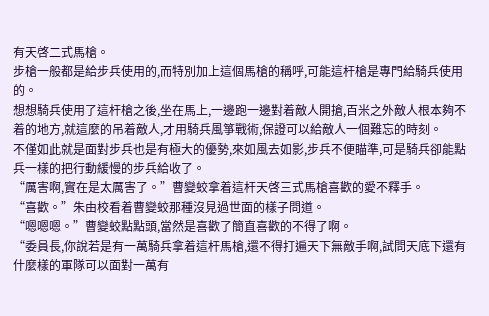有天啓二式馬槍。
步槍一般都是給步兵使用的,而特別加上這個馬槍的稱呼,可能這杆槍是專門給騎兵使用的。
想想騎兵使用了這杆槍之後,坐在馬上,一邊跑一邊對着敵人開搶,百米之外敵人根本夠不着的地方,就這麼的吊着敵人,才用騎兵風箏戰術,保證可以給敵人一個難忘的時刻。
不僅如此就是面對步兵也是有極大的優勢,來如風去如影,步兵不便瞄準,可是騎兵卻能點兵一樣的把行動緩慢的步兵給收了。
“厲害啊,實在是太厲害了。”曹變蛟拿着這杆天啓三式馬槍喜歡的愛不釋手。
“喜歡。”朱由校看着曹變蛟那種沒見過世面的樣子問道。
“嗯嗯嗯。”曹變蛟點點頭,當然是喜歡了簡直喜歡的不得了啊。
“委員長,你說若是有一萬騎兵拿着這杆馬槍,還不得打遍天下無敵手啊,試問天底下還有什麼樣的軍隊可以面對一萬有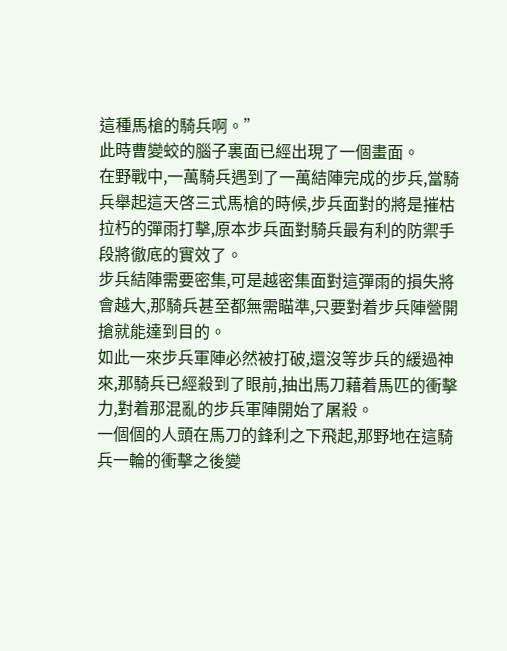這種馬槍的騎兵啊。”
此時曹變蛟的腦子裏面已經出現了一個畫面。
在野戰中,一萬騎兵遇到了一萬結陣完成的步兵,當騎兵舉起這天啓三式馬槍的時候,步兵面對的將是摧枯拉朽的彈雨打擊,原本步兵面對騎兵最有利的防禦手段將徹底的實效了。
步兵結陣需要密集,可是越密集面對這彈雨的損失將會越大,那騎兵甚至都無需瞄準,只要對着步兵陣營開搶就能達到目的。
如此一來步兵軍陣必然被打破,還沒等步兵的緩過神來,那騎兵已經殺到了眼前,抽出馬刀藉着馬匹的衝擊力,對着那混亂的步兵軍陣開始了屠殺。
一個個的人頭在馬刀的鋒利之下飛起,那野地在這騎兵一輪的衝擊之後變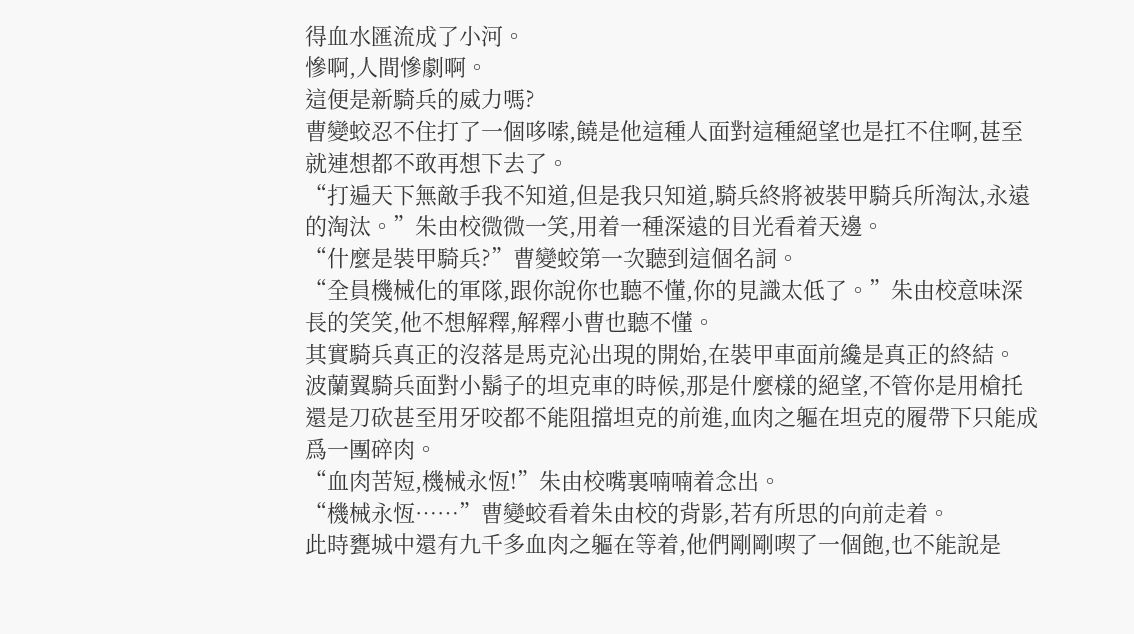得血水匯流成了小河。
慘啊,人間慘劇啊。
這便是新騎兵的威力嗎?
曹變蛟忍不住打了一個哆嗦,饒是他這種人面對這種絕望也是扛不住啊,甚至就連想都不敢再想下去了。
“打遍天下無敵手我不知道,但是我只知道,騎兵終將被裝甲騎兵所淘汰,永遠的淘汰。”朱由校微微一笑,用着一種深遠的目光看着天邊。
“什麼是裝甲騎兵?”曹變蛟第一次聽到這個名詞。
“全員機械化的軍隊,跟你說你也聽不懂,你的見識太低了。”朱由校意味深長的笑笑,他不想解釋,解釋小曹也聽不懂。
其實騎兵真正的沒落是馬克沁出現的開始,在裝甲車面前纔是真正的終結。
波蘭翼騎兵面對小鬍子的坦克車的時候,那是什麼樣的絕望,不管你是用槍托還是刀砍甚至用牙咬都不能阻擋坦克的前進,血肉之軀在坦克的履帶下只能成爲一團碎肉。
“血肉苦短,機械永恆!”朱由校嘴裏喃喃着念出。
“機械永恆……”曹變蛟看着朱由校的背影,若有所思的向前走着。
此時甕城中還有九千多血肉之軀在等着,他們剛剛喫了一個飽,也不能說是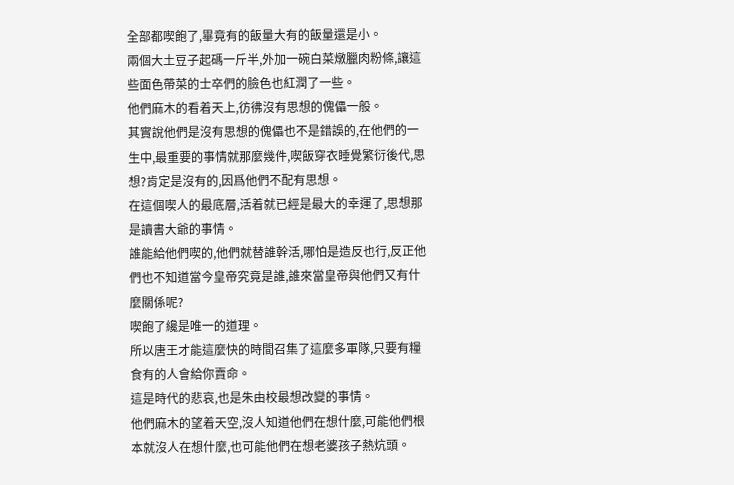全部都喫飽了,畢竟有的飯量大有的飯量還是小。
兩個大土豆子起碼一斤半,外加一碗白菜燉臘肉粉條,讓這些面色帶菜的士卒們的臉色也紅潤了一些。
他們麻木的看着天上,彷彿沒有思想的傀儡一般。
其實說他們是沒有思想的傀儡也不是錯誤的,在他們的一生中,最重要的事情就那麼幾件,喫飯穿衣睡覺繁衍後代,思想?肯定是沒有的,因爲他們不配有思想。
在這個喫人的最底層,活着就已經是最大的幸運了,思想那是讀書大爺的事情。
誰能給他們喫的,他們就替誰幹活,哪怕是造反也行,反正他們也不知道當今皇帝究竟是誰,誰來當皇帝與他們又有什麼關係呢?
喫飽了纔是唯一的道理。
所以唐王才能這麼快的時間召集了這麼多軍隊,只要有糧食有的人會給你賣命。
這是時代的悲哀,也是朱由校最想改變的事情。
他們麻木的望着天空,沒人知道他們在想什麼,可能他們根本就沒人在想什麼,也可能他們在想老婆孩子熱炕頭。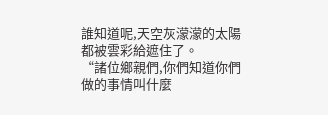誰知道呢,天空灰濛濛的太陽都被雲彩給遮住了。
“諸位鄉親們,你們知道你們做的事情叫什麼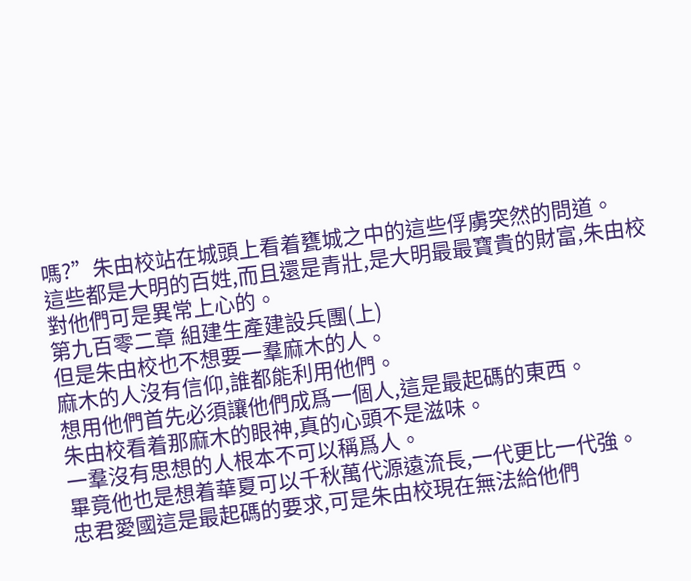嗎?”朱由校站在城頭上看着甕城之中的這些俘虜突然的問道。
這些都是大明的百姓,而且還是青壯,是大明最最寶貴的財富,朱由校對他們可是異常上心的。
第九百零二章 組建生產建設兵團(上)
但是朱由校也不想要一羣麻木的人。
麻木的人沒有信仰,誰都能利用他們。
想用他們首先必須讓他們成爲一個人,這是最起碼的東西。
朱由校看着那麻木的眼神,真的心頭不是滋味。
一羣沒有思想的人根本不可以稱爲人。
畢竟他也是想着華夏可以千秋萬代源遠流長,一代更比一代強。
忠君愛國這是最起碼的要求,可是朱由校現在無法給他們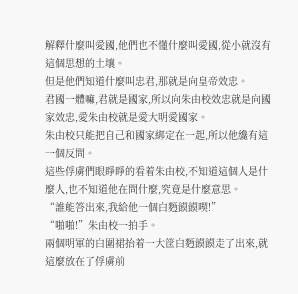解釋什麼叫愛國,他們也不懂什麼叫愛國,從小就沒有這個思想的土壤。
但是他們知道什麼叫忠君,那就是向皇帝效忠。
君國一體嘛,君就是國家,所以向朱由校效忠就是向國家效忠,愛朱由校就是愛大明愛國家。
朱由校只能把自己和國家綁定在一起,所以他纔有這一個反問。
這些俘虜們眼睜睜的看着朱由校,不知道這個人是什麼人,也不知道他在問什麼,究竟是什麼意思。
“誰能答出來,我給他一個白麪饃饃喫!”
“啪啪!”朱由校一拍手。
兩個明軍的白圍裙抬着一大筐白麪饃饃走了出來,就這麼放在了俘虜前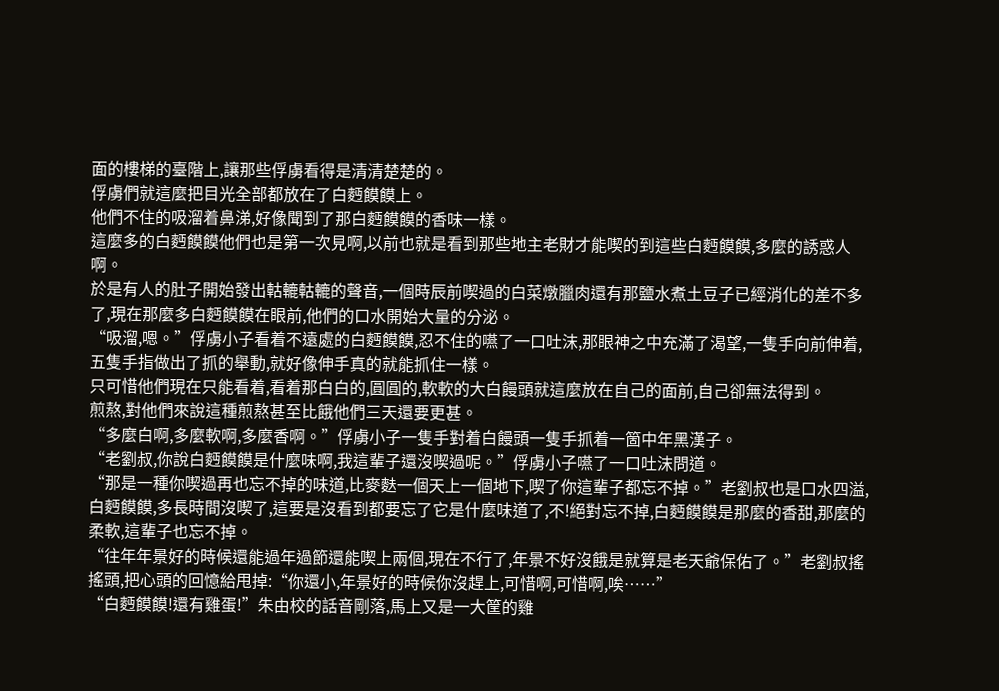面的樓梯的臺階上,讓那些俘虜看得是清清楚楚的。
俘虜們就這麼把目光全部都放在了白麪饃饃上。
他們不住的吸溜着鼻涕,好像聞到了那白麪饃饃的香味一樣。
這麼多的白麪饃饃他們也是第一次見啊,以前也就是看到那些地主老財才能喫的到這些白麪饃饃,多麼的誘惑人啊。
於是有人的肚子開始發出軲轆軲轆的聲音,一個時辰前喫過的白菜燉臘肉還有那鹽水煮土豆子已經消化的差不多了,現在那麼多白麪饃饃在眼前,他們的口水開始大量的分泌。
“吸溜,嗯。”俘虜小子看着不遠處的白麪饃饃,忍不住的嚥了一口吐沫,那眼神之中充滿了渴望,一隻手向前伸着,五隻手指做出了抓的舉動,就好像伸手真的就能抓住一樣。
只可惜他們現在只能看着,看着那白白的,圓圓的,軟軟的大白饅頭就這麼放在自己的面前,自己卻無法得到。
煎熬,對他們來說這種煎熬甚至比餓他們三天還要更甚。
“多麼白啊,多麼軟啊,多麼香啊。”俘虜小子一隻手對着白饅頭一隻手抓着一箇中年黑漢子。
“老劉叔,你說白麪饃饃是什麼味啊,我這輩子還沒喫過呢。”俘虜小子嚥了一口吐沫問道。
“那是一種你喫過再也忘不掉的味道,比麥麩一個天上一個地下,喫了你這輩子都忘不掉。”老劉叔也是口水四溢,白麪饃饃,多長時間沒喫了,這要是沒看到都要忘了它是什麼味道了,不!絕對忘不掉,白麪饃饃是那麼的香甜,那麼的柔軟,這輩子也忘不掉。
“往年年景好的時候還能過年過節還能喫上兩個,現在不行了,年景不好沒餓是就算是老天爺保佑了。”老劉叔搖搖頭,把心頭的回憶給甩掉:“你還小,年景好的時候你沒趕上,可惜啊,可惜啊,唉……”
“白麪饃饃!還有雞蛋!”朱由校的話音剛落,馬上又是一大筐的雞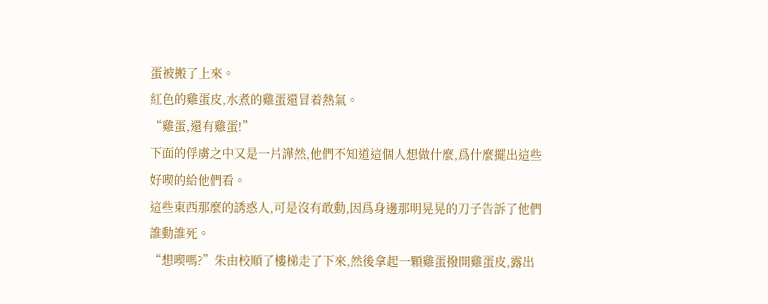蛋被搬了上來。
紅色的雞蛋皮,水煮的雞蛋還冒着熱氣。
“雞蛋,還有雞蛋!”
下面的俘虜之中又是一片譁然,他們不知道這個人想做什麼,爲什麼擺出這些好喫的給他們看。
這些東西那麼的誘惑人,可是沒有敢動,因爲身邊那明晃晃的刀子告訴了他們誰動誰死。
“想喫嗎?”朱由校順了樓梯走了下來,然後拿起一顆雞蛋撥開雞蛋皮,露出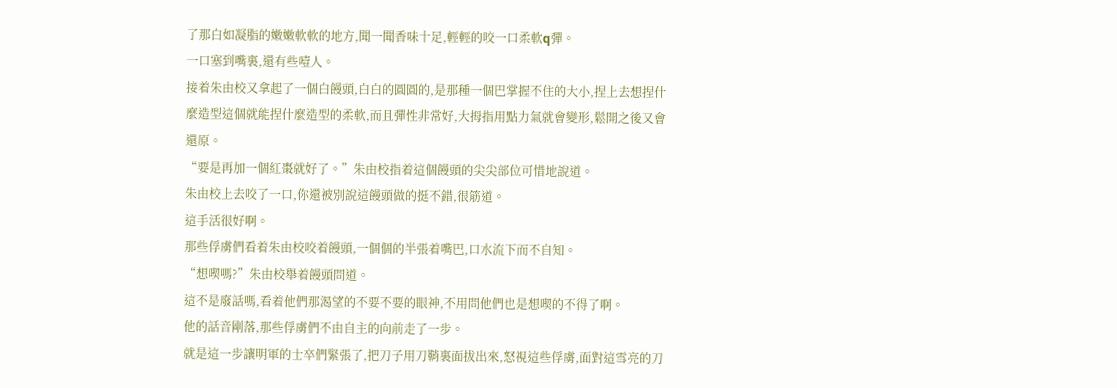了那白如凝脂的嫩嫩軟軟的地方,聞一聞香味十足,輕輕的咬一口柔軟q彈。
一口塞到嘴裏,還有些噎人。
接着朱由校又拿起了一個白饅頭,白白的圓圓的,是那種一個巴掌握不住的大小,捏上去想捏什麼造型這個就能捏什麼造型的柔軟,而且彈性非常好,大拇指用點力氣就會變形,鬆開之後又會還原。
“要是再加一個紅棗就好了。”朱由校指着這個饅頭的尖尖部位可惜地說道。
朱由校上去咬了一口,你還被別說這饅頭做的挺不錯,很筋道。
這手活很好啊。
那些俘虜們看着朱由校咬着饅頭,一個個的半張着嘴巴,口水流下而不自知。
“想喫嗎?”朱由校舉着饅頭問道。
這不是廢話嗎,看着他們那渴望的不要不要的眼神,不用問他們也是想喫的不得了啊。
他的話音剛落,那些俘虜們不由自主的向前走了一步。
就是這一步讓明軍的士卒們緊張了,把刀子用刀鞘裏面拔出來,怒視這些俘虜,面對這雪亮的刀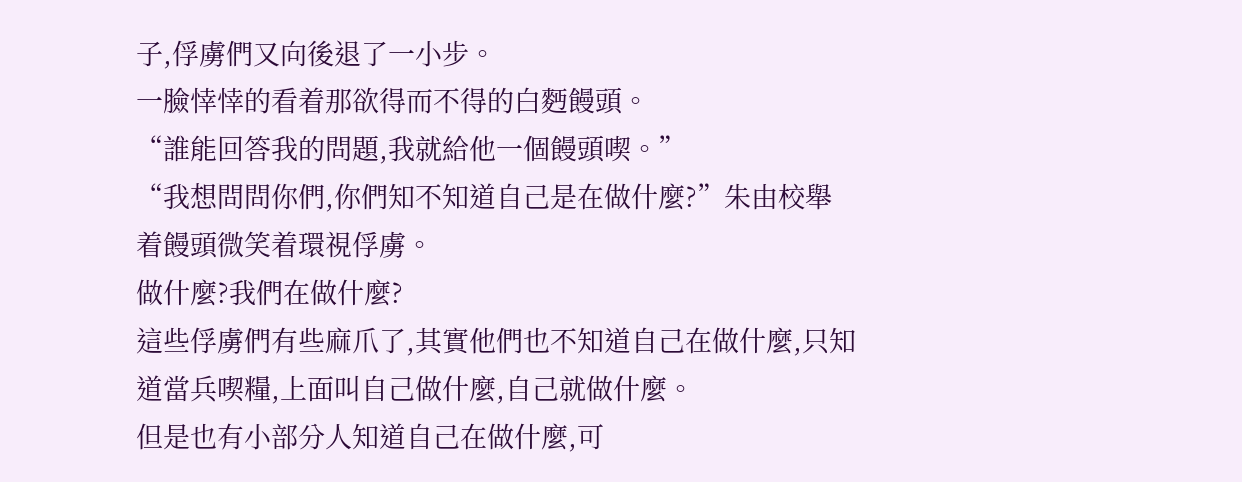子,俘虜們又向後退了一小步。
一臉悻悻的看着那欲得而不得的白麪饅頭。
“誰能回答我的問題,我就給他一個饅頭喫。”
“我想問問你們,你們知不知道自己是在做什麼?”朱由校舉着饅頭微笑着環視俘虜。
做什麼?我們在做什麼?
這些俘虜們有些麻爪了,其實他們也不知道自己在做什麼,只知道當兵喫糧,上面叫自己做什麼,自己就做什麼。
但是也有小部分人知道自己在做什麼,可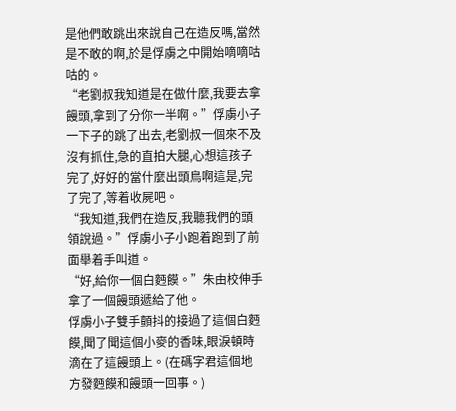是他們敢跳出來說自己在造反嗎,當然是不敢的啊,於是俘虜之中開始嘀嘀咕咕的。
“老劉叔我知道是在做什麼,我要去拿饅頭,拿到了分你一半啊。”俘虜小子一下子的跳了出去,老劉叔一個來不及沒有抓住,急的直拍大腿,心想這孩子完了,好好的當什麼出頭鳥啊這是,完了完了,等着收屍吧。
“我知道,我們在造反,我聽我們的頭領說過。”俘虜小子小跑着跑到了前面舉着手叫道。
“好,給你一個白麪饃。”朱由校伸手拿了一個饅頭遞給了他。
俘虜小子雙手顫抖的接過了這個白麪饃,聞了聞這個小麥的香味,眼淚頓時滴在了這饅頭上。(在碼字君這個地方發麪饃和饅頭一回事。)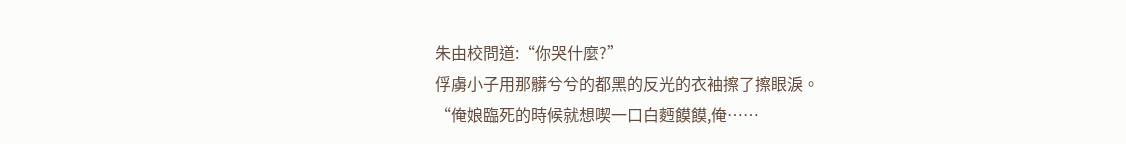朱由校問道:“你哭什麼?”
俘虜小子用那髒兮兮的都黑的反光的衣袖擦了擦眼淚。
“俺娘臨死的時候就想喫一口白麪饃饃,俺……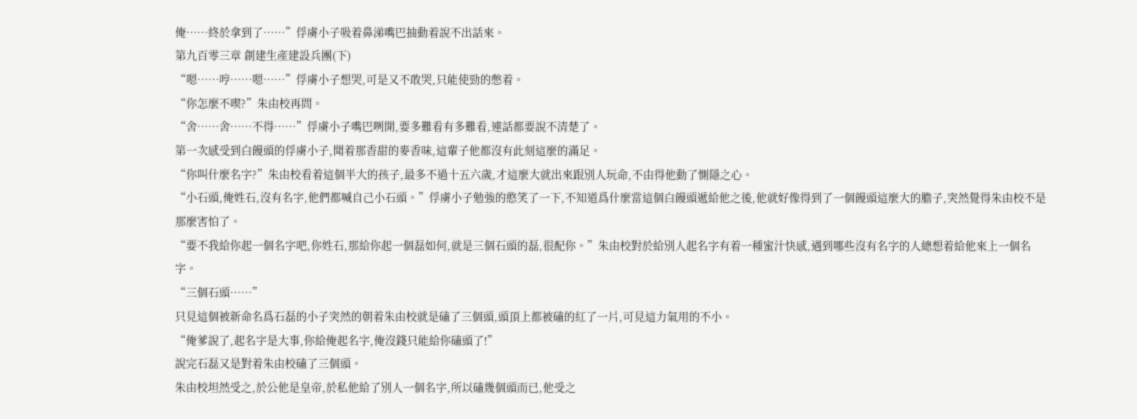俺……終於拿到了……”俘虜小子吸着鼻涕嘴巴抽動着說不出話來。
第九百零三章 創建生產建設兵團(下)
“嗯……哼……嗯……”俘虜小子想哭,可是又不敢哭,只能使勁的憋着。
“你怎麼不喫?”朱由校再問。
“舍……舍……不得……”俘虜小子嘴巴咧開,要多難看有多難看,連話都要說不清楚了。
第一次感受到白饅頭的俘虜小子,聞着那香甜的麥香味,這輩子他都沒有此刻這麼的滿足。
“你叫什麼名字?”朱由校看着這個半大的孩子,最多不過十五六歲,才這麼大就出來跟別人玩命,不由得他動了惻隱之心。
“小石頭,俺姓石,沒有名字,他們都喊自己小石頭。”俘虜小子勉強的憨笑了一下,不知道爲什麼當這個白饅頭遞給他之後,他就好像得到了一個饅頭這麼大的膽子,突然覺得朱由校不是那麼害怕了。
“要不我給你起一個名字吧,你姓石,那給你起一個磊如何,就是三個石頭的磊,很配你。”朱由校對於給別人起名字有着一種蜜汁快感,遇到哪些沒有名字的人總想着給他來上一個名字。
“三個石頭……”
只見這個被新命名爲石磊的小子突然的朝着朱由校就是磕了三個頭,頭頂上都被磕的紅了一片,可見這力氣用的不小。
“俺爹說了,起名字是大事,你給俺起名字,俺沒錢只能給你磕頭了!”
說完石磊又是對着朱由校磕了三個頭。
朱由校坦然受之,於公他是皇帝,於私他給了別人一個名字,所以磕幾個頭而已,他受之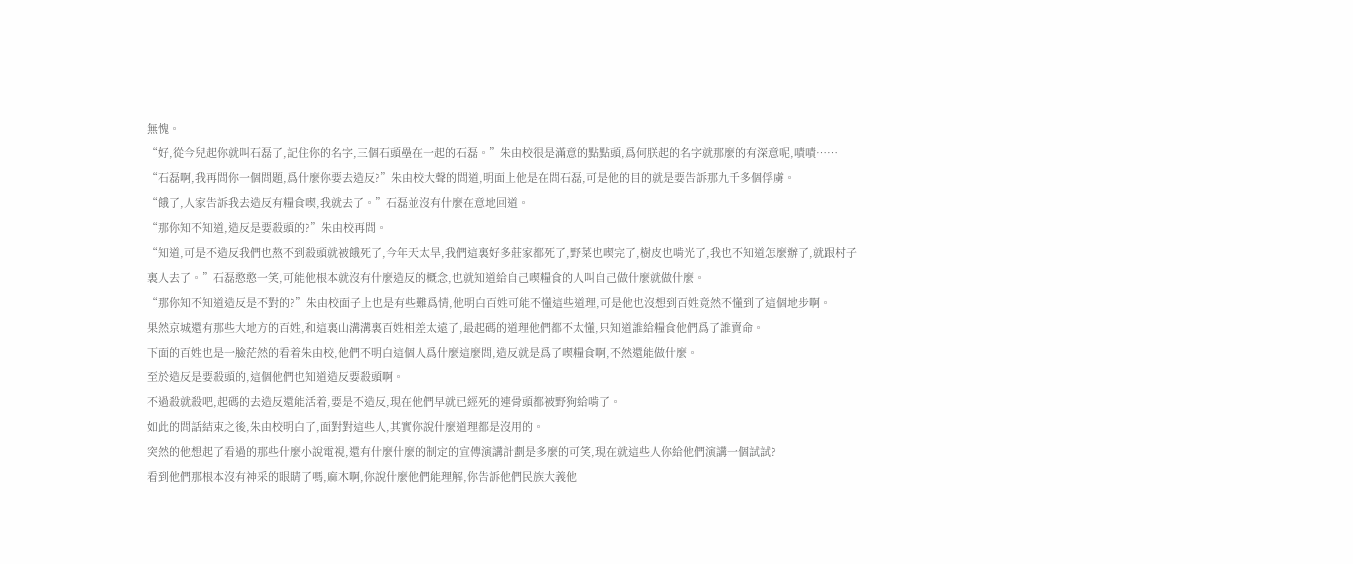無愧。
“好,從今兒起你就叫石磊了,記住你的名字,三個石頭壘在一起的石磊。”朱由校很是滿意的點點頭,爲何朕起的名字就那麼的有深意呢,嘖嘖……
“石磊啊,我再問你一個問題,爲什麼你要去造反?”朱由校大聲的問道,明面上他是在問石磊,可是他的目的就是要告訴那九千多個俘虜。
“餓了,人家告訴我去造反有糧食喫,我就去了。”石磊並沒有什麼在意地回道。
“那你知不知道,造反是要殺頭的?”朱由校再問。
“知道,可是不造反我們也熬不到殺頭就被餓死了,今年天太旱,我們這裏好多莊家都死了,野菜也喫完了,樹皮也啃光了,我也不知道怎麼辦了,就跟村子裏人去了。”石磊憨憨一笑,可能他根本就沒有什麼造反的概念,也就知道給自己喫糧食的人叫自己做什麼就做什麼。
“那你知不知道造反是不對的?”朱由校面子上也是有些難爲情,他明白百姓可能不懂這些道理,可是他也沒想到百姓竟然不懂到了這個地步啊。
果然京城還有那些大地方的百姓,和這裏山溝溝裏百姓相差太遠了,最起碼的道理他們都不太懂,只知道誰給糧食他們爲了誰賣命。
下面的百姓也是一臉茫然的看着朱由校,他們不明白這個人爲什麼這麼問,造反就是爲了喫糧食啊,不然還能做什麼。
至於造反是要殺頭的,這個他們也知道造反要殺頭啊。
不過殺就殺吧,起碼的去造反還能活着,要是不造反,現在他們早就已經死的連骨頭都被野狗給啃了。
如此的問話結束之後,朱由校明白了,面對對這些人,其實你說什麼道理都是沒用的。
突然的他想起了看過的那些什麼小說電視,還有什麼什麼的制定的宣傳演講計劃是多麼的可笑,現在就這些人你給他們演講一個試試?
看到他們那根本沒有神采的眼睛了嗎,麻木啊,你說什麼他們能理解,你告訴他們民族大義他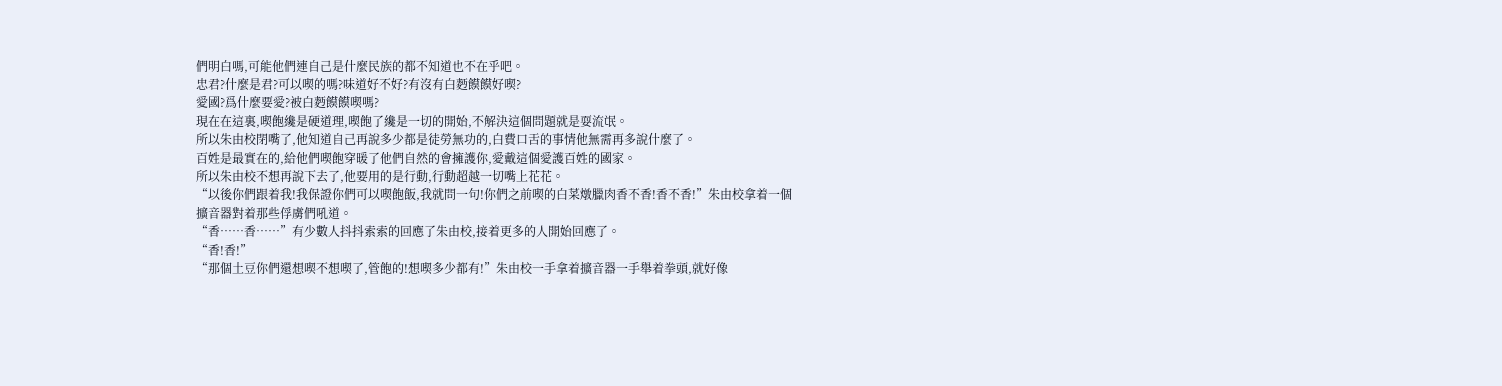們明白嗎,可能他們連自己是什麼民族的都不知道也不在乎吧。
忠君?什麼是君?可以喫的嗎?味道好不好?有沒有白麪饃饃好喫?
愛國?爲什麼要愛?被白麪饃饃喫嗎?
現在在這裏,喫飽纔是硬道理,喫飽了纔是一切的開始,不解決這個問題就是耍流氓。
所以朱由校閉嘴了,他知道自己再說多少都是徒勞無功的,白費口舌的事情他無需再多說什麼了。
百姓是最實在的,給他們喫飽穿暖了他們自然的會擁護你,愛戴這個愛護百姓的國家。
所以朱由校不想再說下去了,他要用的是行動,行動超越一切嘴上花花。
“以後你們跟着我!我保證你們可以喫飽飯,我就問一句!你們之前喫的白菜燉臘肉香不香!香不香!”朱由校拿着一個擴音器對着那些俘虜們吼道。
“香……香……”有少數人抖抖索索的回應了朱由校,接着更多的人開始回應了。
“香!香!”
“那個土豆你們還想喫不想喫了,管飽的!想喫多少都有!”朱由校一手拿着擴音器一手舉着拳頭,就好像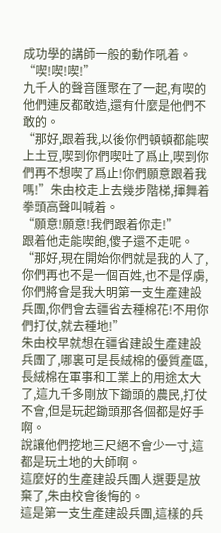成功學的講師一般的動作吼着。
“喫!喫!喫!”
九千人的聲音匯聚在了一起,有喫的他們連反都敢造,還有什麼是他們不敢的。
“那好,跟着我,以後你們頓頓都能喫上土豆,喫到你們喫吐了爲止,喫到你們再不想喫了爲止!你們願意跟着我嗎!”朱由校走上去幾步階梯,揮舞着拳頭高聲叫喊着。
“願意!願意!我們跟着你走!”
跟着他走能喫飽,傻子還不走呢。
“那好,現在開始你們就是我的人了,你們再也不是一個百姓,也不是俘虜,你們將會是我大明第一支生產建設兵團,你們會去疆省去種棉花!不用你們打仗,就去種地!”
朱由校早就想在疆省建設生產建設兵團了,哪裏可是長絨棉的優質產區,長絨棉在軍事和工業上的用途太大了,這九千多剛放下鋤頭的農民,打仗不會,但是玩起鋤頭那各個都是好手啊。
說讓他們挖地三尺絕不會少一寸,這都是玩土地的大師啊。
這麼好的生產建設兵團人選要是放棄了,朱由校會後悔的。
這是第一支生產建設兵團,這樣的兵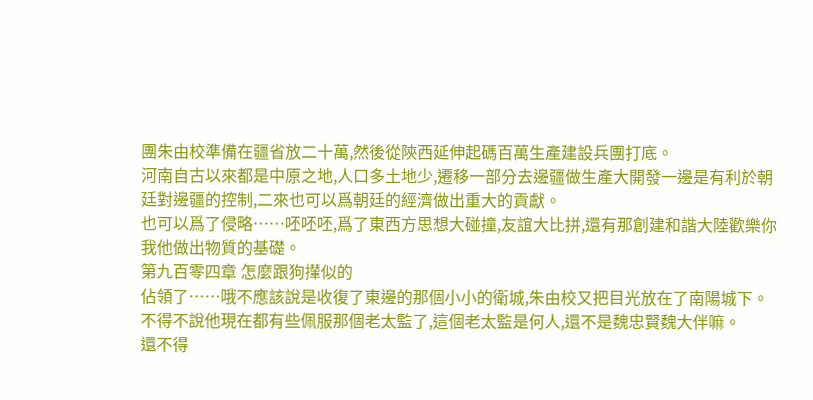團朱由校準備在疆省放二十萬,然後從陝西延伸起碼百萬生產建設兵團打底。
河南自古以來都是中原之地,人口多土地少,遷移一部分去邊疆做生產大開發一邊是有利於朝廷對邊疆的控制,二來也可以爲朝廷的經濟做出重大的貢獻。
也可以爲了侵略……呸呸呸,爲了東西方思想大碰撞,友誼大比拼,還有那創建和諧大陸歡樂你我他做出物質的基礎。
第九百零四章 怎麼跟狗攆似的
佔領了……哦不應該說是收復了東邊的那個小小的衛城,朱由校又把目光放在了南陽城下。
不得不說他現在都有些佩服那個老太監了,這個老太監是何人,還不是魏忠賢魏大伴嘛。
還不得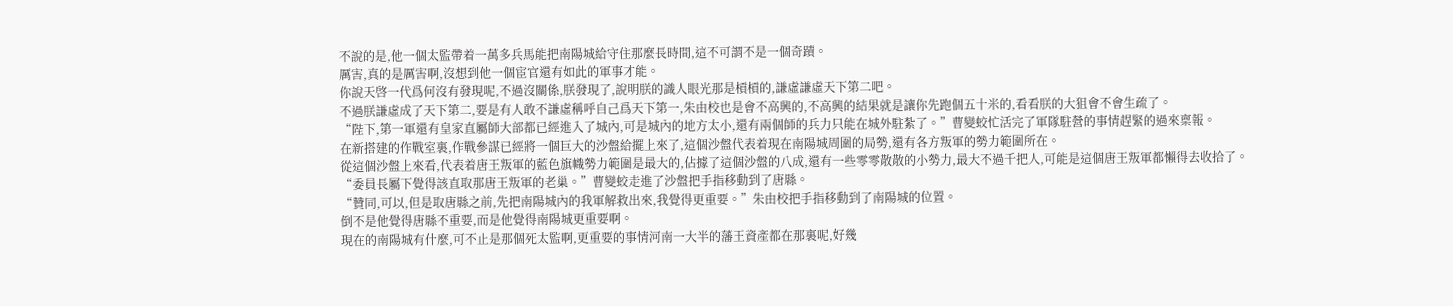不說的是,他一個太監帶着一萬多兵馬能把南陽城給守住那麼長時間,這不可謂不是一個奇蹟。
厲害,真的是厲害啊,沒想到他一個宦官還有如此的軍事才能。
你說天啓一代爲何沒有發現呢,不過沒關係,朕發現了,說明朕的識人眼光那是槓槓的,謙虛謙虛天下第二吧。
不過朕謙虛成了天下第二,要是有人敢不謙虛稱呼自己爲天下第一,朱由校也是會不高興的,不高興的結果就是讓你先跑個五十米的,看看朕的大狙會不會生疏了。
“陛下,第一軍還有皇家直屬師大部都已經進入了城內,可是城內的地方太小,還有兩個師的兵力只能在城外駐紮了。”曹變蛟忙活完了軍隊駐營的事情趕緊的過來稟報。
在新搭建的作戰室裏,作戰參謀已經將一個巨大的沙盤給擺上來了,這個沙盤代表着現在南陽城周圍的局勢,還有各方叛軍的勢力範圍所在。
從這個沙盤上來看,代表着唐王叛軍的藍色旗幟勢力範圍是最大的,佔據了這個沙盤的八成,還有一些零零散散的小勢力,最大不過千把人,可能是這個唐王叛軍都懶得去收拾了。
“委員長屬下覺得該直取那唐王叛軍的老巢。”曹變蛟走進了沙盤把手指移動到了唐縣。
“贊同,可以,但是取唐縣之前,先把南陽城內的我軍解救出來,我覺得更重要。”朱由校把手指移動到了南陽城的位置。
倒不是他覺得唐縣不重要,而是他覺得南陽城更重要啊。
現在的南陽城有什麼,可不止是那個死太監啊,更重要的事情河南一大半的藩王資產都在那裏呢,好幾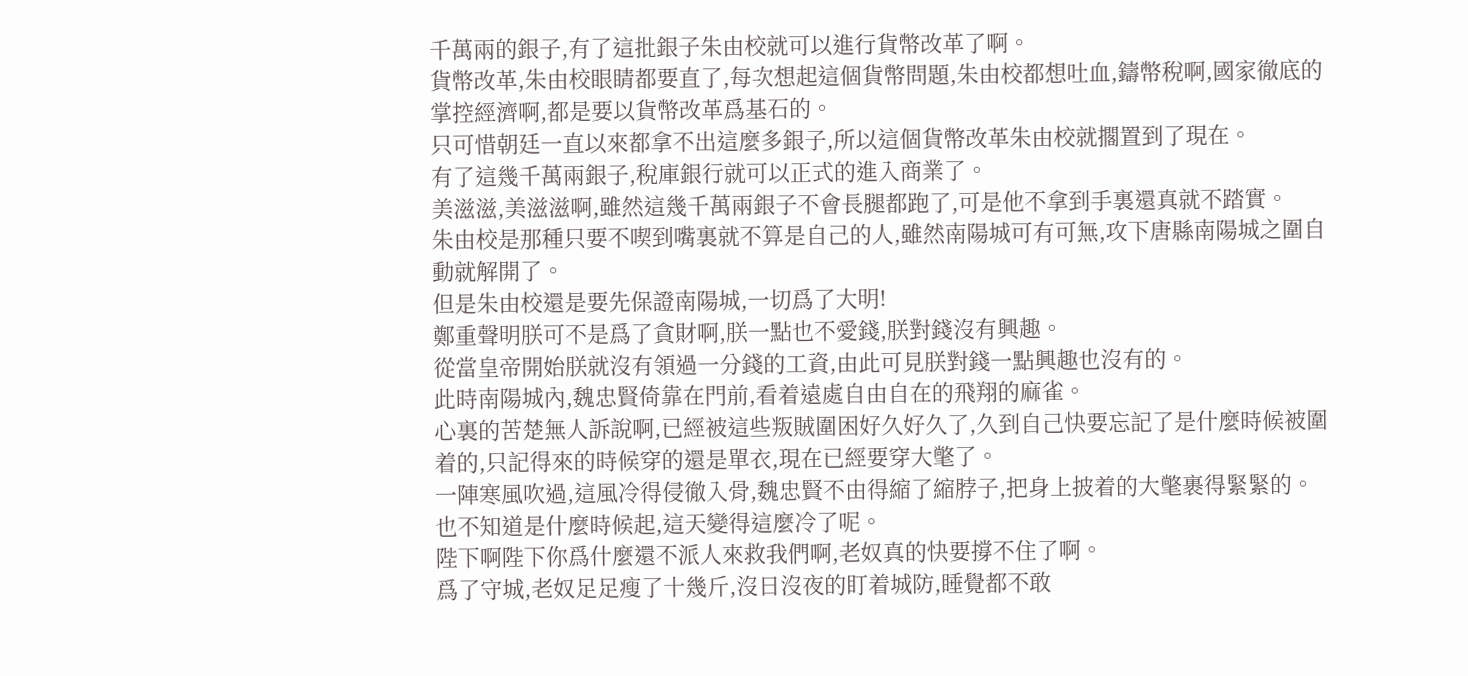千萬兩的銀子,有了這批銀子朱由校就可以進行貨幣改革了啊。
貨幣改革,朱由校眼睛都要直了,每次想起這個貨幣問題,朱由校都想吐血,鑄幣稅啊,國家徹底的掌控經濟啊,都是要以貨幣改革爲基石的。
只可惜朝廷一直以來都拿不出這麼多銀子,所以這個貨幣改革朱由校就擱置到了現在。
有了這幾千萬兩銀子,稅庫銀行就可以正式的進入商業了。
美滋滋,美滋滋啊,雖然這幾千萬兩銀子不會長腿都跑了,可是他不拿到手裏還真就不踏實。
朱由校是那種只要不喫到嘴裏就不算是自己的人,雖然南陽城可有可無,攻下唐縣南陽城之圍自動就解開了。
但是朱由校還是要先保證南陽城,一切爲了大明!
鄭重聲明朕可不是爲了貪財啊,朕一點也不愛錢,朕對錢沒有興趣。
從當皇帝開始朕就沒有領過一分錢的工資,由此可見朕對錢一點興趣也沒有的。
此時南陽城內,魏忠賢倚靠在門前,看着遠處自由自在的飛翔的麻雀。
心裏的苦楚無人訴說啊,已經被這些叛賊圍困好久好久了,久到自己快要忘記了是什麼時候被圍着的,只記得來的時候穿的還是單衣,現在已經要穿大氅了。
一陣寒風吹過,這風冷得侵徹入骨,魏忠賢不由得縮了縮脖子,把身上披着的大氅裹得緊緊的。
也不知道是什麼時候起,這天變得這麼冷了呢。
陛下啊陛下你爲什麼還不派人來救我們啊,老奴真的快要撐不住了啊。
爲了守城,老奴足足瘦了十幾斤,沒日沒夜的盯着城防,睡覺都不敢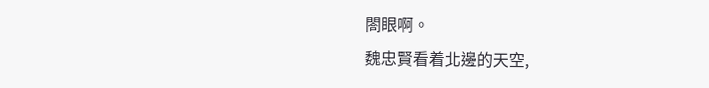閤眼啊。
魏忠賢看着北邊的天空,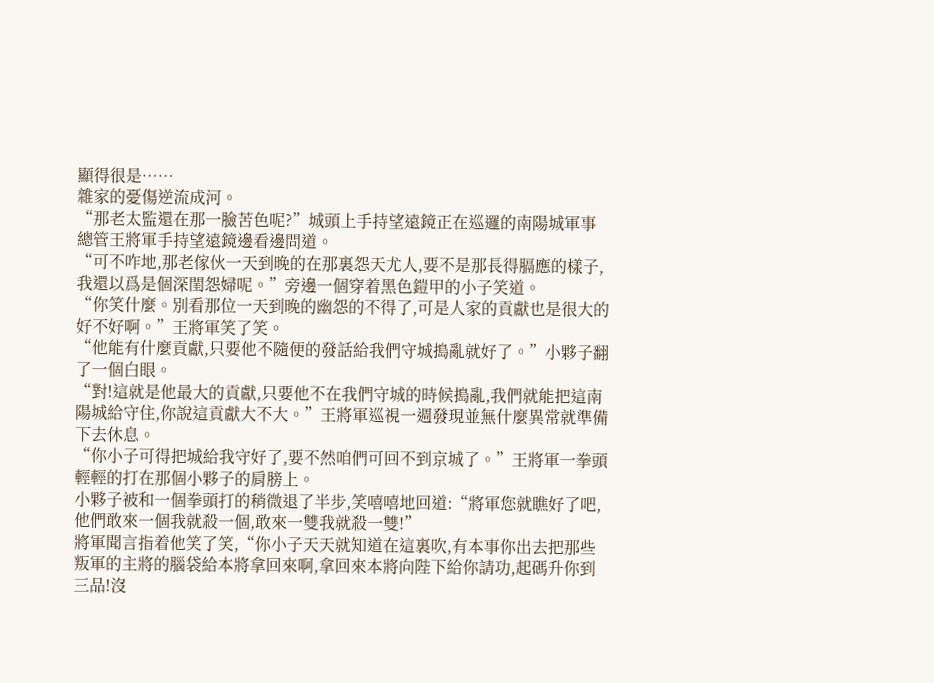顯得很是……
雜家的憂傷逆流成河。
“那老太監還在那一臉苦色呢?”城頭上手持望遠鏡正在巡邏的南陽城軍事總管王將軍手持望遠鏡邊看邊問道。
“可不咋地,那老傢伙一天到晚的在那裏怨天尤人,要不是那長得膈應的樣子,我還以爲是個深閨怨婦呢。”旁邊一個穿着黑色鎧甲的小子笑道。
“你笑什麼。別看那位一天到晚的幽怨的不得了,可是人家的貢獻也是很大的好不好啊。”王將軍笑了笑。
“他能有什麼貢獻,只要他不隨便的發話給我們守城搗亂就好了。”小夥子翻了一個白眼。
“對!這就是他最大的貢獻,只要他不在我們守城的時候搗亂,我們就能把這南陽城給守住,你說這貢獻大不大。”王將軍巡視一週發現並無什麼異常就準備下去休息。
“你小子可得把城給我守好了,要不然咱們可回不到京城了。”王將軍一拳頭輕輕的打在那個小夥子的肩膀上。
小夥子被和一個拳頭打的稍微退了半步,笑嘻嘻地回道:“將軍您就瞧好了吧,他們敢來一個我就殺一個,敢來一雙我就殺一雙!”
將軍聞言指着他笑了笑,“你小子天天就知道在這裏吹,有本事你出去把那些叛軍的主將的腦袋給本將拿回來啊,拿回來本將向陛下給你請功,起碼升你到三品!沒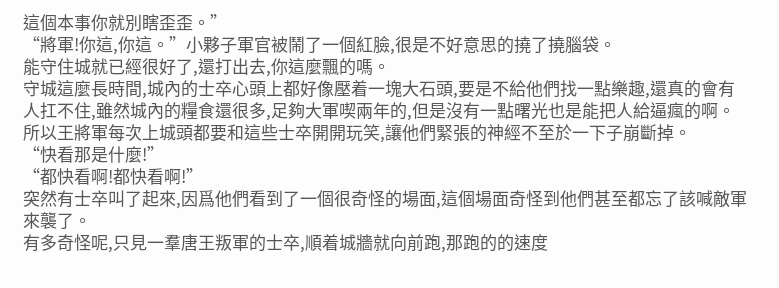這個本事你就別瞎歪歪。”
“將軍!你這,你這。”小夥子軍官被鬧了一個紅臉,很是不好意思的撓了撓腦袋。
能守住城就已經很好了,還打出去,你這麼飄的嗎。
守城這麼長時間,城內的士卒心頭上都好像壓着一塊大石頭,要是不給他們找一點樂趣,還真的會有人扛不住,雖然城內的糧食還很多,足夠大軍喫兩年的,但是沒有一點曙光也是能把人給逼瘋的啊。
所以王將軍每次上城頭都要和這些士卒開開玩笑,讓他們緊張的神經不至於一下子崩斷掉。
“快看那是什麼!”
“都快看啊!都快看啊!”
突然有士卒叫了起來,因爲他們看到了一個很奇怪的場面,這個場面奇怪到他們甚至都忘了該喊敵軍來襲了。
有多奇怪呢,只見一羣唐王叛軍的士卒,順着城牆就向前跑,那跑的的速度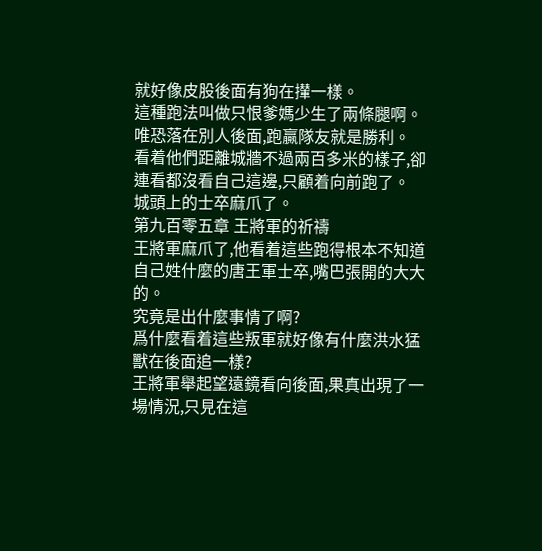就好像皮股後面有狗在攆一樣。
這種跑法叫做只恨爹媽少生了兩條腿啊。
唯恐落在別人後面,跑贏隊友就是勝利。
看着他們距離城牆不過兩百多米的樣子,卻連看都沒看自己這邊,只顧着向前跑了。
城頭上的士卒麻爪了。
第九百零五章 王將軍的祈禱
王將軍麻爪了,他看着這些跑得根本不知道自己姓什麼的唐王軍士卒,嘴巴張開的大大的。
究竟是出什麼事情了啊?
爲什麼看着這些叛軍就好像有什麼洪水猛獸在後面追一樣?
王將軍舉起望遠鏡看向後面,果真出現了一場情況,只見在這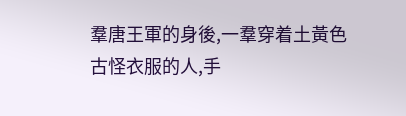羣唐王軍的身後,一羣穿着土黃色古怪衣服的人,手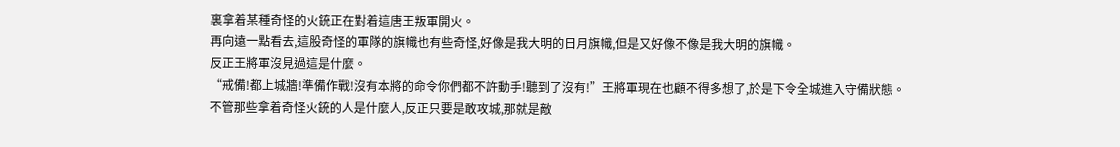裏拿着某種奇怪的火銃正在對着這唐王叛軍開火。
再向遠一點看去,這股奇怪的軍隊的旗幟也有些奇怪,好像是我大明的日月旗幟,但是又好像不像是我大明的旗幟。
反正王將軍沒見過這是什麼。
“戒備!都上城牆!準備作戰!沒有本將的命令你們都不許動手!聽到了沒有!”王將軍現在也顧不得多想了,於是下令全城進入守備狀態。
不管那些拿着奇怪火銃的人是什麼人,反正只要是敢攻城,那就是敵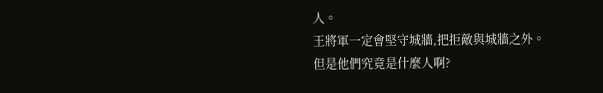人。
王將軍一定會堅守城牆,把拒敵與城牆之外。
但是他們究竟是什麼人啊?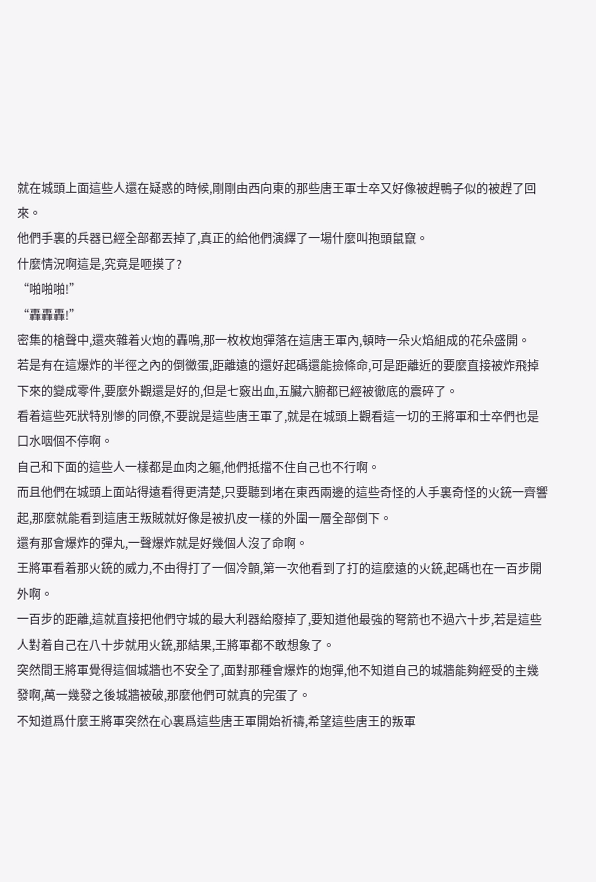就在城頭上面這些人還在疑惑的時候,剛剛由西向東的那些唐王軍士卒又好像被趕鴨子似的被趕了回來。
他們手裏的兵器已經全部都丟掉了,真正的給他們演繹了一場什麼叫抱頭鼠竄。
什麼情況啊這是,究竟是咂摸了?
“啪啪啪!”
“轟轟轟!”
密集的槍聲中,還夾雜着火炮的轟鳴,那一枚枚炮彈落在這唐王軍內,頓時一朵火焰組成的花朵盛開。
若是有在這爆炸的半徑之內的倒黴蛋,距離遠的還好起碼還能撿條命,可是距離近的要麼直接被炸飛掉下來的變成零件,要麼外觀還是好的,但是七竅出血,五臟六腑都已經被徹底的震碎了。
看着這些死狀特別慘的同僚,不要說是這些唐王軍了,就是在城頭上觀看這一切的王將軍和士卒們也是口水咽個不停啊。
自己和下面的這些人一樣都是血肉之軀,他們抵擋不住自己也不行啊。
而且他們在城頭上面站得遠看得更清楚,只要聽到堵在東西兩邊的這些奇怪的人手裏奇怪的火銃一齊響起,那麼就能看到這唐王叛賊就好像是被扒皮一樣的外圍一層全部倒下。
還有那會爆炸的彈丸,一聲爆炸就是好幾個人沒了命啊。
王將軍看着那火銃的威力,不由得打了一個冷顫,第一次他看到了打的這麼遠的火銃,起碼也在一百步開外啊。
一百步的距離,這就直接把他們守城的最大利器給廢掉了,要知道他最強的弩箭也不過六十步,若是這些人對着自己在八十步就用火銃,那結果,王將軍都不敢想象了。
突然間王將軍覺得這個城牆也不安全了,面對那種會爆炸的炮彈,他不知道自己的城牆能夠經受的主幾發啊,萬一幾發之後城牆被破,那麼他們可就真的完蛋了。
不知道爲什麼王將軍突然在心裏爲這些唐王軍開始祈禱,希望這些唐王的叛軍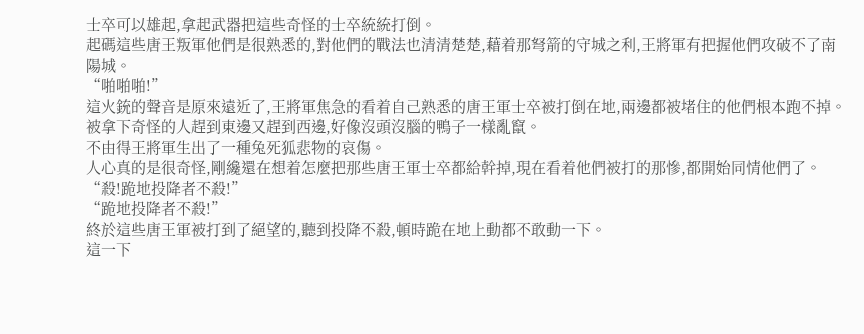士卒可以雄起,拿起武器把這些奇怪的士卒統統打倒。
起碼這些唐王叛軍他們是很熟悉的,對他們的戰法也清清楚楚,藉着那弩箭的守城之利,王將軍有把握他們攻破不了南陽城。
“啪啪啪!”
這火銃的聲音是原來遠近了,王將軍焦急的看着自己熟悉的唐王軍士卒被打倒在地,兩邊都被堵住的他們根本跑不掉。
被拿下奇怪的人趕到東邊又趕到西邊,好像沒頭沒腦的鴨子一樣亂竄。
不由得王將軍生出了一種兔死狐悲物的哀傷。
人心真的是很奇怪,剛纔還在想着怎麼把那些唐王軍士卒都給幹掉,現在看着他們被打的那慘,都開始同情他們了。
“殺!跪地投降者不殺!”
“跪地投降者不殺!”
終於這些唐王軍被打到了絕望的,聽到投降不殺,頓時跪在地上動都不敢動一下。
這一下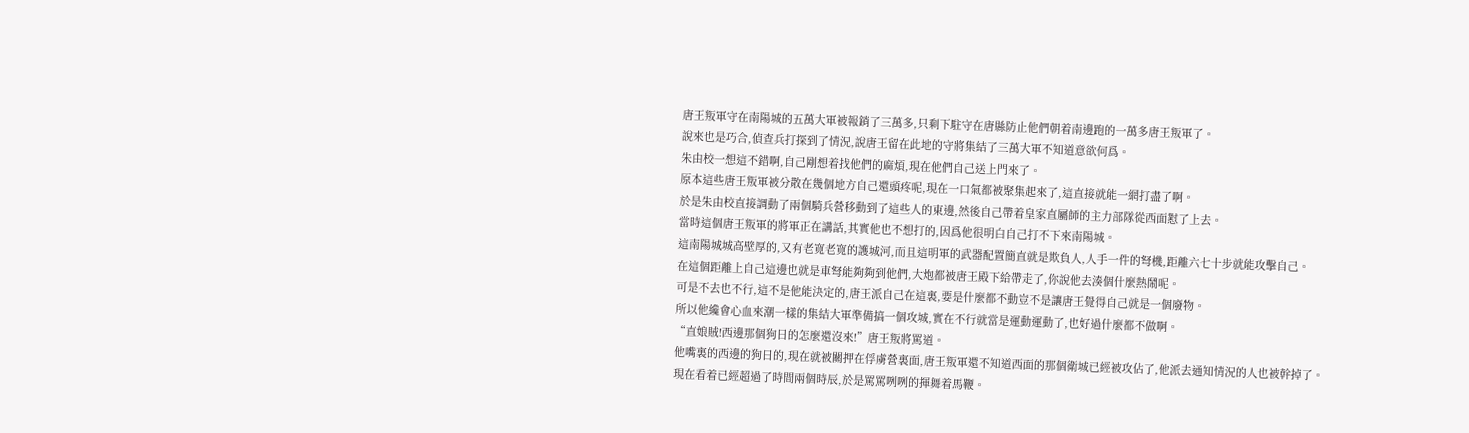唐王叛軍守在南陽城的五萬大軍被報銷了三萬多,只剩下駐守在唐縣防止他們朝着南邊跑的一萬多唐王叛軍了。
說來也是巧合,偵查兵打探到了情況,說唐王留在此地的守將集結了三萬大軍不知道意欲何爲。
朱由校一想這不錯啊,自己剛想着找他們的麻煩,現在他們自己送上門來了。
原本這些唐王叛軍被分散在幾個地方自己還頭疼呢,現在一口氣都被聚集起來了,這直接就能一網打盡了啊。
於是朱由校直接調動了兩個騎兵營移動到了這些人的東邊,然後自己帶着皇家直屬師的主力部隊從西面懟了上去。
當時這個唐王叛軍的將軍正在講話,其實他也不想打的,因爲他很明白自己打不下來南陽城。
這南陽城城高壁厚的,又有老寬老寬的護城河,而且這明軍的武器配置簡直就是欺負人,人手一件的弩機,距離六七十步就能攻擊自己。
在這個距離上自己這邊也就是車弩能夠夠到他們,大炮都被唐王殿下給帶走了,你說他去湊個什麼熱鬧呢。
可是不去也不行,這不是他能決定的,唐王派自己在這裏,要是什麼都不動豈不是讓唐王覺得自己就是一個廢物。
所以他纔會心血來潮一樣的集結大軍準備搞一個攻城,實在不行就當是運動運動了,也好過什麼都不做啊。
“直娘賊!西邊那個狗日的怎麼還沒來!”唐王叛將罵道。
他嘴裏的西邊的狗日的,現在就被關押在俘虜營裏面,唐王叛軍還不知道西面的那個衛城已經被攻佔了,他派去通知情況的人也被幹掉了。
現在看着已經超過了時間兩個時辰,於是罵罵咧咧的揮舞着馬鞭。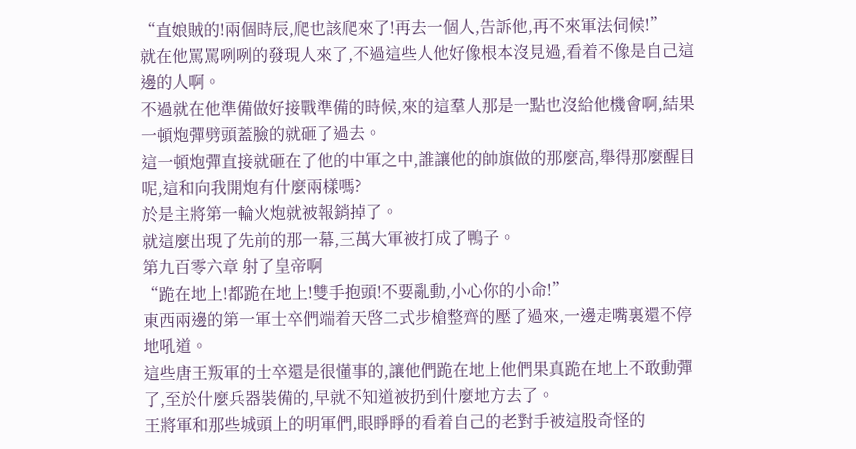“直娘賊的!兩個時辰,爬也該爬來了!再去一個人,告訴他,再不來軍法伺候!”
就在他罵罵咧咧的發現人來了,不過這些人他好像根本沒見過,看着不像是自己這邊的人啊。
不過就在他準備做好接戰準備的時候,來的這羣人那是一點也沒給他機會啊,結果一頓炮彈劈頭蓋臉的就砸了過去。
這一頓炮彈直接就砸在了他的中軍之中,誰讓他的帥旗做的那麼高,舉得那麼醒目呢,這和向我開炮有什麼兩樣嗎?
於是主將第一輪火炮就被報銷掉了。
就這麼出現了先前的那一幕,三萬大軍被打成了鴨子。
第九百零六章 射了皇帝啊
“跪在地上!都跪在地上!雙手抱頭!不要亂動,小心你的小命!”
東西兩邊的第一軍士卒們端着天啓二式步槍整齊的壓了過來,一邊走嘴裏還不停地吼道。
這些唐王叛軍的士卒還是很懂事的,讓他們跪在地上他們果真跪在地上不敢動彈了,至於什麼兵器裝備的,早就不知道被扔到什麼地方去了。
王將軍和那些城頭上的明軍們,眼睜睜的看着自己的老對手被這股奇怪的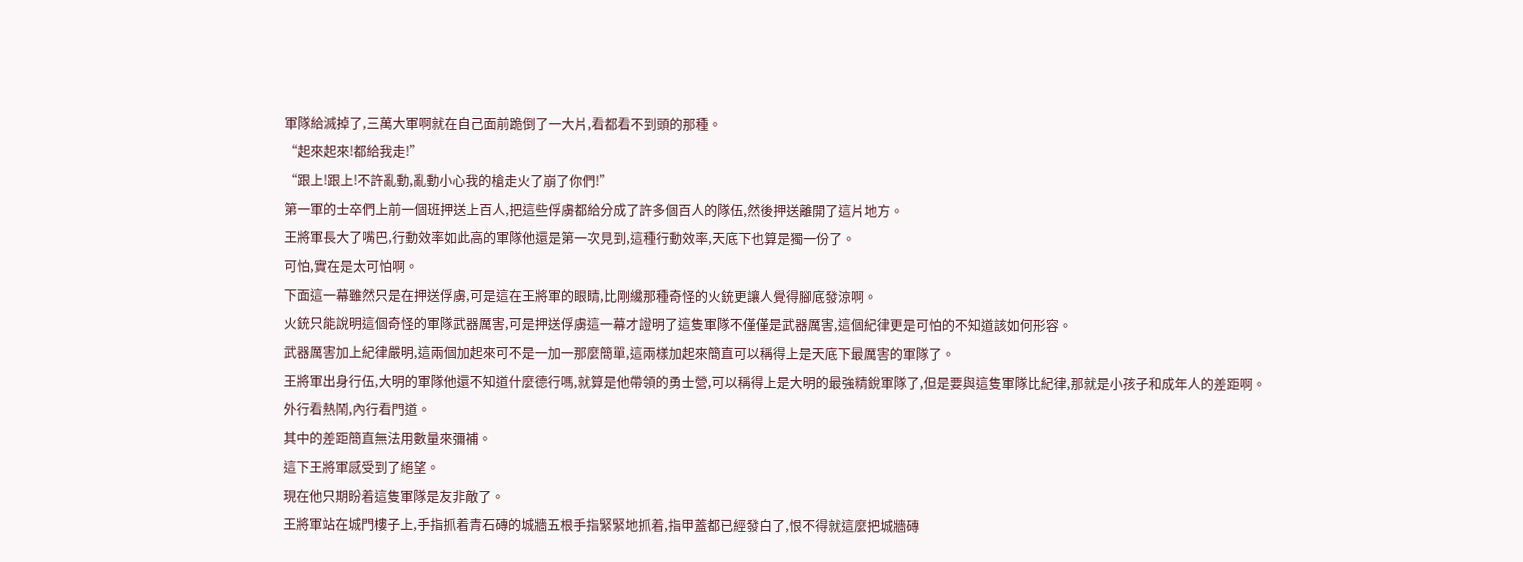軍隊給滅掉了,三萬大軍啊就在自己面前跪倒了一大片,看都看不到頭的那種。
“起來起來!都給我走!”
“跟上!跟上!不許亂動,亂動小心我的槍走火了崩了你們!”
第一軍的士卒們上前一個班押送上百人,把這些俘虜都給分成了許多個百人的隊伍,然後押送離開了這片地方。
王將軍長大了嘴巴,行動效率如此高的軍隊他還是第一次見到,這種行動效率,天底下也算是獨一份了。
可怕,實在是太可怕啊。
下面這一幕雖然只是在押送俘虜,可是這在王將軍的眼睛,比剛纔那種奇怪的火銃更讓人覺得腳底發涼啊。
火銃只能說明這個奇怪的軍隊武器厲害,可是押送俘虜這一幕才證明了這隻軍隊不僅僅是武器厲害,這個紀律更是可怕的不知道該如何形容。
武器厲害加上紀律嚴明,這兩個加起來可不是一加一那麼簡單,這兩樣加起來簡直可以稱得上是天底下最厲害的軍隊了。
王將軍出身行伍,大明的軍隊他還不知道什麼德行嗎,就算是他帶領的勇士營,可以稱得上是大明的最強精銳軍隊了,但是要與這隻軍隊比紀律,那就是小孩子和成年人的差距啊。
外行看熱鬧,內行看門道。
其中的差距簡直無法用數量來彌補。
這下王將軍感受到了絕望。
現在他只期盼着這隻軍隊是友非敵了。
王將軍站在城門樓子上,手指抓着青石磚的城牆五根手指緊緊地抓着,指甲蓋都已經發白了,恨不得就這麼把城牆磚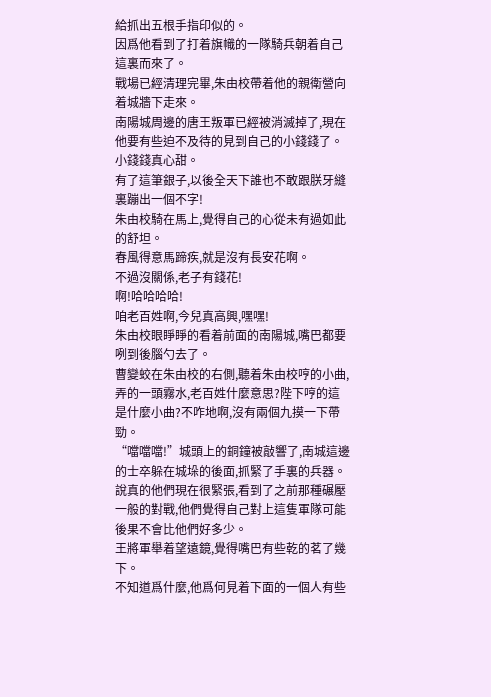給抓出五根手指印似的。
因爲他看到了打着旗幟的一隊騎兵朝着自己這裏而來了。
戰場已經清理完畢,朱由校帶着他的親衛營向着城牆下走來。
南陽城周邊的唐王叛軍已經被消滅掉了,現在他要有些迫不及待的見到自己的小錢錢了。
小錢錢真心甜。
有了這筆銀子,以後全天下誰也不敢跟朕牙縫裏蹦出一個不字!
朱由校騎在馬上,覺得自己的心從未有過如此的舒坦。
春風得意馬蹄疾,就是沒有長安花啊。
不過沒關係,老子有錢花!
啊!哈哈哈哈!
咱老百姓啊,今兒真高興,嘿嘿!
朱由校眼睜睜的看着前面的南陽城,嘴巴都要咧到後腦勺去了。
曹變蛟在朱由校的右側,聽着朱由校哼的小曲,弄的一頭霧水,老百姓什麼意思?陛下哼的這是什麼小曲?不咋地啊,沒有兩個九摸一下帶勁。
“噹噹噹!”城頭上的銅鐘被敲響了,南城這邊的士卒躲在城垛的後面,抓緊了手裏的兵器。
說真的他們現在很緊張,看到了之前那種碾壓一般的對戰,他們覺得自己對上這隻軍隊可能後果不會比他們好多少。
王將軍舉着望遠鏡,覺得嘴巴有些乾的茗了幾下。
不知道爲什麼,他爲何見着下面的一個人有些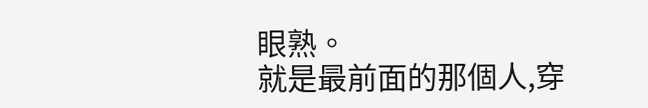眼熟。
就是最前面的那個人,穿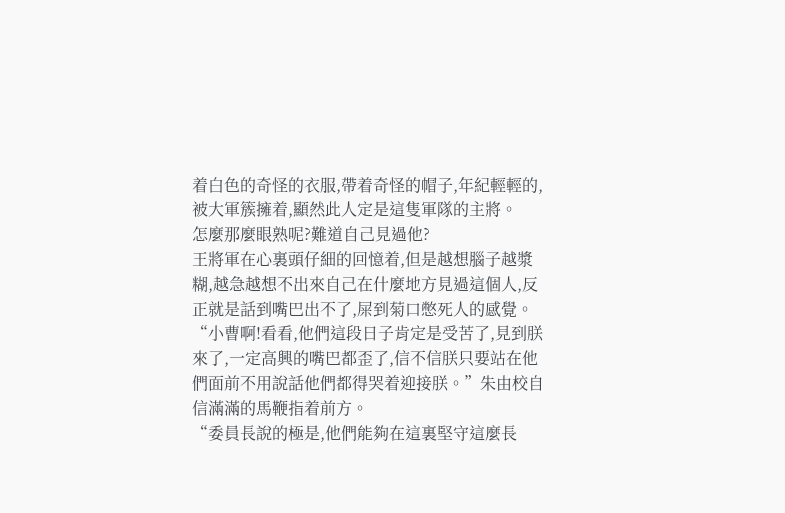着白色的奇怪的衣服,帶着奇怪的帽子,年紀輕輕的,被大軍簇擁着,顯然此人定是這隻軍隊的主將。
怎麼那麼眼熟呢?難道自己見過他?
王將軍在心裏頭仔細的回憶着,但是越想腦子越漿糊,越急越想不出來自己在什麼地方見過這個人,反正就是話到嘴巴出不了,屎到菊口憋死人的感覺。
“小曹啊!看看,他們這段日子肯定是受苦了,見到朕來了,一定高興的嘴巴都歪了,信不信朕只要站在他們面前不用說話他們都得哭着迎接朕。”朱由校自信滿滿的馬鞭指着前方。
“委員長說的極是,他們能夠在這裏堅守這麼長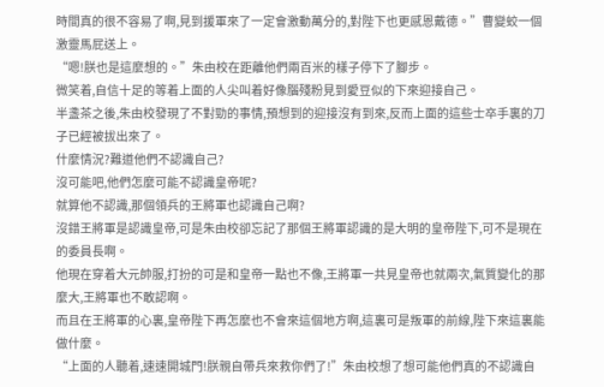時間真的很不容易了啊,見到援軍來了一定會激動萬分的,對陛下也更感恩戴德。”曹變蛟一個激靈馬屁送上。
“嗯!朕也是這麼想的。”朱由校在距離他們兩百米的樣子停下了腳步。
微笑着,自信十足的等着上面的人尖叫着好像腦殘粉見到愛豆似的下來迎接自己。
半盞茶之後,朱由校發現了不對勁的事情,預想到的迎接沒有到來,反而上面的這些士卒手裏的刀子已經被拔出來了。
什麼情況?難道他們不認識自己?
沒可能吧,他們怎麼可能不認識皇帝呢?
就算他不認識,那個領兵的王將軍也認識自己啊?
沒錯王將軍是認識皇帝,可是朱由校卻忘記了那個王將軍認識的是大明的皇帝陛下,可不是現在的委員長啊。
他現在穿着大元帥服,打扮的可是和皇帝一點也不像,王將軍一共見皇帝也就兩次,氣質變化的那麼大,王將軍也不敢認啊。
而且在王將軍的心裏,皇帝陛下再怎麼也不會來這個地方啊,這裏可是叛軍的前線,陛下來這裏能做什麼。
“上面的人聽着,速速開城門!朕親自帶兵來救你們了!”朱由校想了想可能他們真的不認識自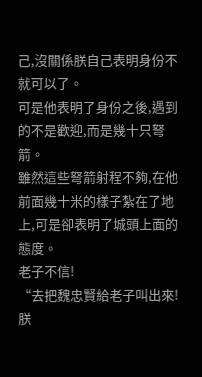己,沒關係朕自己表明身份不就可以了。
可是他表明了身份之後,遇到的不是歡迎,而是幾十只弩箭。
雖然這些弩箭射程不夠,在他前面幾十米的樣子紮在了地上,可是卻表明了城頭上面的態度。
老子不信!
“去把魏忠賢給老子叫出來!朕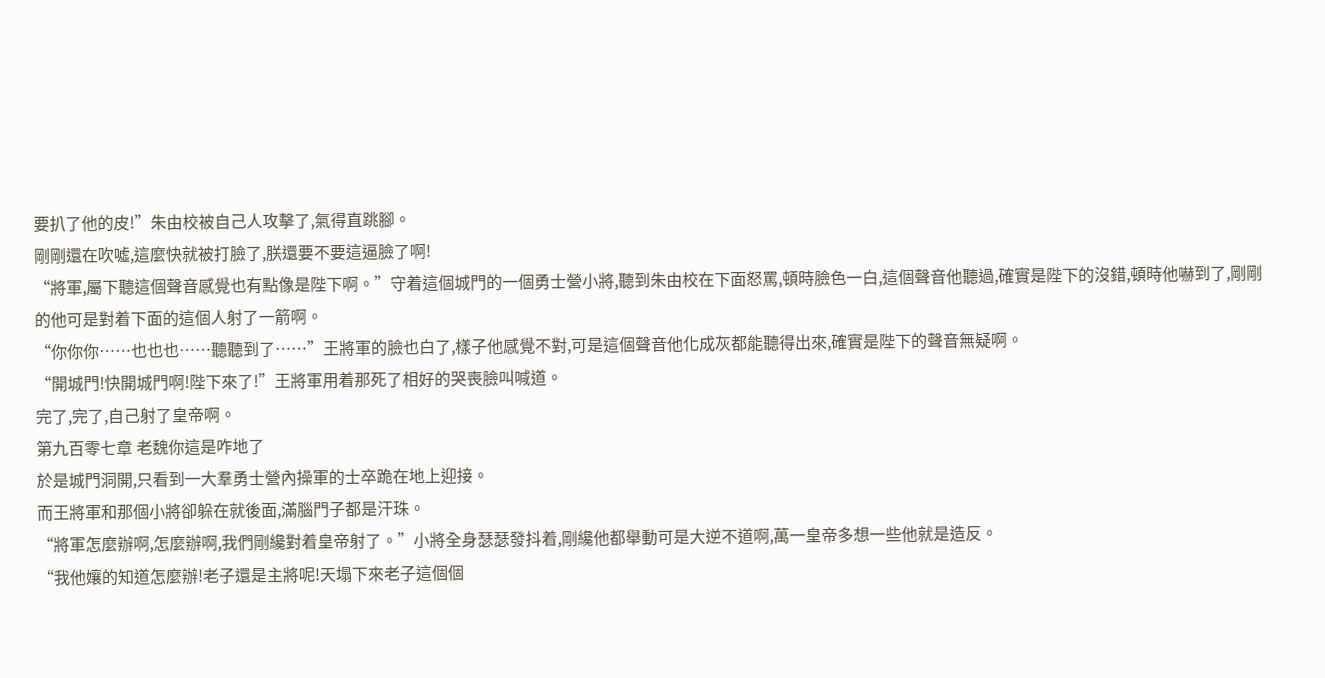要扒了他的皮!”朱由校被自己人攻擊了,氣得直跳腳。
剛剛還在吹噓,這麼快就被打臉了,朕還要不要這逼臉了啊!
“將軍,屬下聽這個聲音感覺也有點像是陛下啊。”守着這個城門的一個勇士營小將,聽到朱由校在下面怒罵,頓時臉色一白,這個聲音他聽過,確實是陛下的沒錯,頓時他嚇到了,剛剛的他可是對着下面的這個人射了一箭啊。
“你你你……也也也……聽聽到了……”王將軍的臉也白了,樣子他感覺不對,可是這個聲音他化成灰都能聽得出來,確實是陛下的聲音無疑啊。
“開城門!快開城門啊!陛下來了!”王將軍用着那死了相好的哭喪臉叫喊道。
完了,完了,自己射了皇帝啊。
第九百零七章 老魏你這是咋地了
於是城門洞開,只看到一大羣勇士營內操軍的士卒跪在地上迎接。
而王將軍和那個小將卻躲在就後面,滿腦門子都是汗珠。
“將軍怎麼辦啊,怎麼辦啊,我們剛纔對着皇帝射了。”小將全身瑟瑟發抖着,剛纔他都舉動可是大逆不道啊,萬一皇帝多想一些他就是造反。
“我他孃的知道怎麼辦!老子還是主將呢!天塌下來老子這個個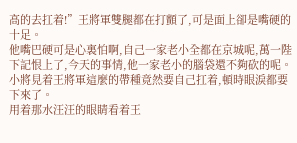高的去扛着!”王將軍雙腿都在打顫了,可是面上卻是嘴硬的十足。
他嘴巴硬可是心裏怕啊,自己一家老小全都在京城呢,萬一陛下記恨上了,今天的事情,他一家老小的腦袋還不夠砍的呢。
小將見着王將軍這麼的帶種竟然要自己扛着,頓時眼淚都要下來了。
用着那水汪汪的眼睛看着王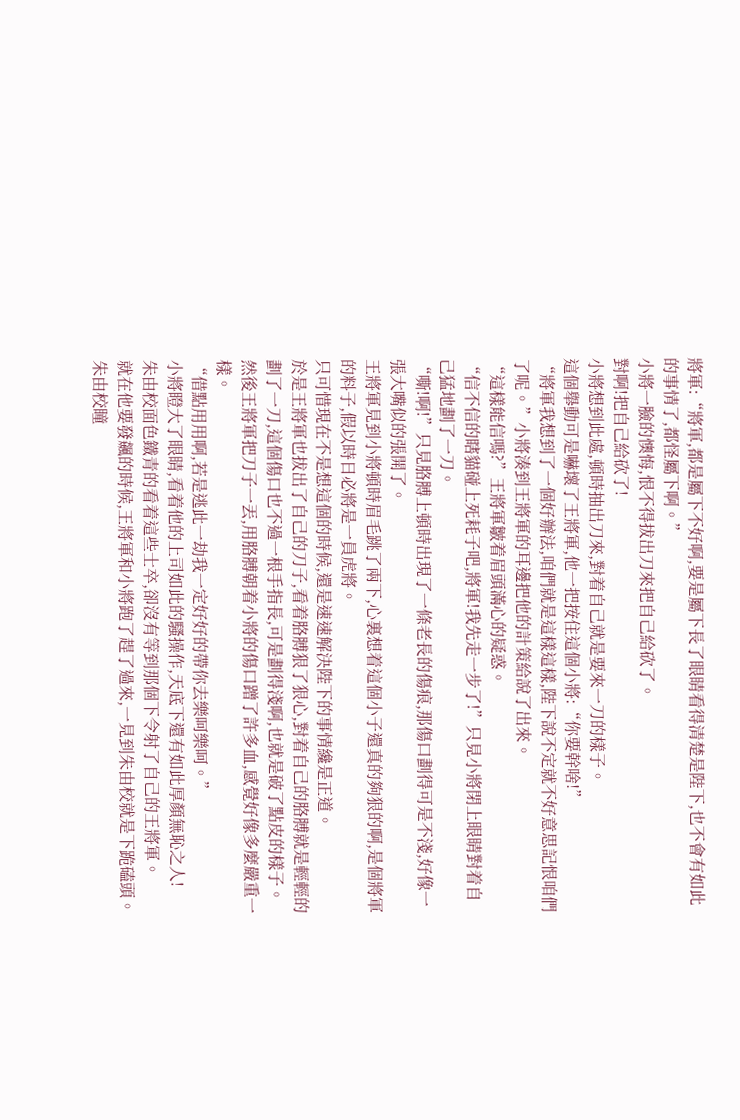將軍:“將軍,都是屬下不好啊,要是屬下長了眼睛看得清楚是陛下,也不會有如此的事情了,都怪屬下啊。”
小將一臉的懊悔,恨不得拔出刀來把自己給砍了。
對啊!把自己給砍了!
小將想到此處,頓時抽出刀來,對着自己就是要來一刀的樣子。
這個舉動可是嚇壞了王將軍,他一把按住這個小將:“你要幹啥!”
“將軍我想到了一個好辦法,咱們就是這樣這樣,陛下說不定就不好意思記恨咱們了呢。”小將湊到王將軍的耳邊把他的計策給說了出來。
“這樣能信嗎?”王將軍皺着眉頭滿心的疑惑。
“信不信的瞎貓碰上死耗子吧,將軍!我先走一步了!”只見小將閉上眼睛對着自己猛地劃了一刀。
“嘶!啊!”只見胳膊上頓時出現了一條老長的傷痕,那傷口劃得可是不淺,好像一張大嘴似的張開了。
王將軍見到小將頓時眉毛跳了兩下,心裏想着這個小子還真的夠狠的啊,是個將軍的料子,假以時日必將是一員虎將。
只可惜現在不是想這個的時候,還是速速解決陛下的事情纔是正道。
於是王將軍也拔出了自己的刀子,看着胳膊狠了狠心,對着自己的胳膊就是輕輕的劃了一刀,這個傷口也不過一根手指長,可是劃得淺啊,也就是破了點皮的樣子。
然後王將軍把刀子一丟,用胳膊朝着小將的傷口蹭了許多血,感覺好像多麼嚴重一樣。
“借點用用啊,若是逃此一劫我一定好好的帶你去樂呵樂呵。”
小將瞪大了眼睛,看着他的上司如此的騷操作,天底下還有如此厚顏無恥之人!
朱由校面色鐵青的看着這些士卒,卻沒有等到那個下令射了自己的王將軍。
就在他要發飆的時候,王將軍和小將跑了趕了過來,一見到朱由校就是下跪磕頭。
朱由校瞳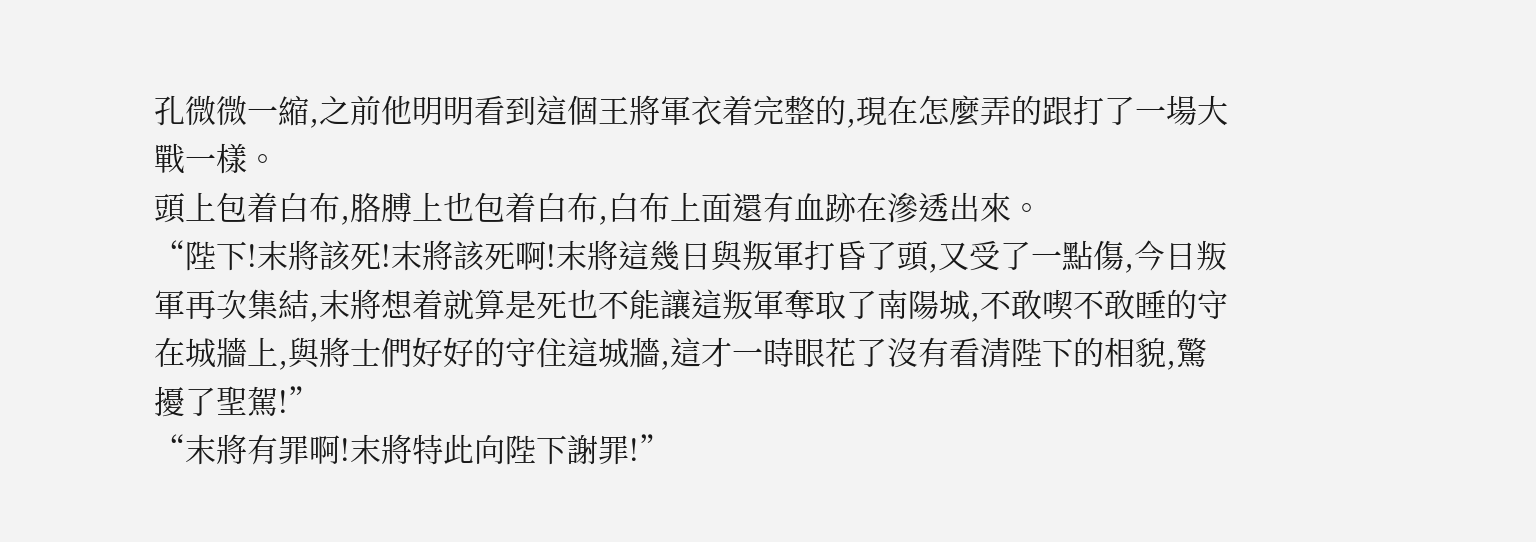孔微微一縮,之前他明明看到這個王將軍衣着完整的,現在怎麼弄的跟打了一場大戰一樣。
頭上包着白布,胳膊上也包着白布,白布上面還有血跡在滲透出來。
“陛下!末將該死!末將該死啊!末將這幾日與叛軍打昏了頭,又受了一點傷,今日叛軍再次集結,末將想着就算是死也不能讓這叛軍奪取了南陽城,不敢喫不敢睡的守在城牆上,與將士們好好的守住這城牆,這才一時眼花了沒有看清陛下的相貌,驚擾了聖駕!”
“末將有罪啊!末將特此向陛下謝罪!”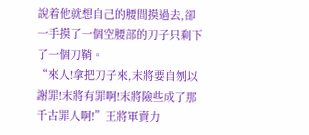說着他就想自己的腰間摸過去,卻一手摸了一個空腰部的刀子只剩下了一個刀鞘。
“來人!拿把刀子來,末將要自刎以謝罪!末將有罪啊!末將險些成了那千古罪人啊!”王將軍賣力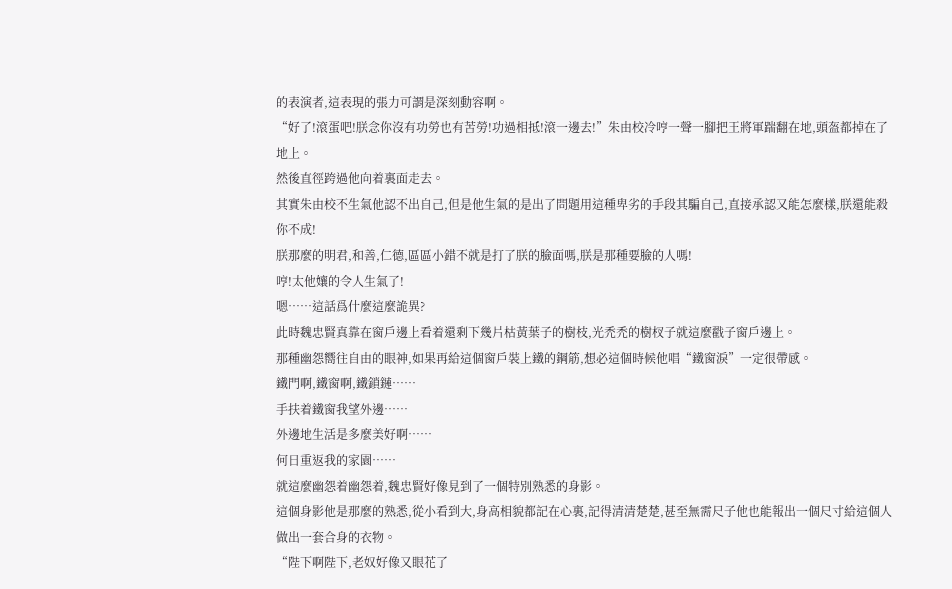的表演者,這表現的張力可謂是深刻動容啊。
“好了!滾蛋吧!朕念你沒有功勞也有苦勞!功過相抵!滾一邊去!”朱由校冷哼一聲一腳把王將軍踹翻在地,頭盔都掉在了地上。
然後直徑跨過他向着裏面走去。
其實朱由校不生氣他認不出自己,但是他生氣的是出了問題用這種卑劣的手段其騙自己,直接承認又能怎麼樣,朕還能殺你不成!
朕那麼的明君,和善,仁德,區區小錯不就是打了朕的臉面嗎,朕是那種要臉的人嗎!
哼!太他孃的令人生氣了!
嗯……這話爲什麼這麼詭異?
此時魏忠賢真靠在窗戶邊上看着還剩下幾片枯黃葉子的樹枝,光禿禿的樹杈子就這麼戳子窗戶邊上。
那種幽怨嚮往自由的眼神,如果再給這個窗戶裝上鐵的鋼筋,想必這個時候他唱“鐵窗淚”一定很帶感。
鐵門啊,鐵窗啊,鐵鎖鏈……
手扶着鐵窗我望外邊……
外邊地生活是多麼美好啊……
何日重返我的家園……
就這麼幽怨着幽怨着,魏忠賢好像見到了一個特別熟悉的身影。
這個身影他是那麼的熟悉,從小看到大,身高相貌都記在心裏,記得清清楚楚,甚至無需尺子他也能報出一個尺寸給這個人做出一套合身的衣物。
“陛下啊陛下,老奴好像又眼花了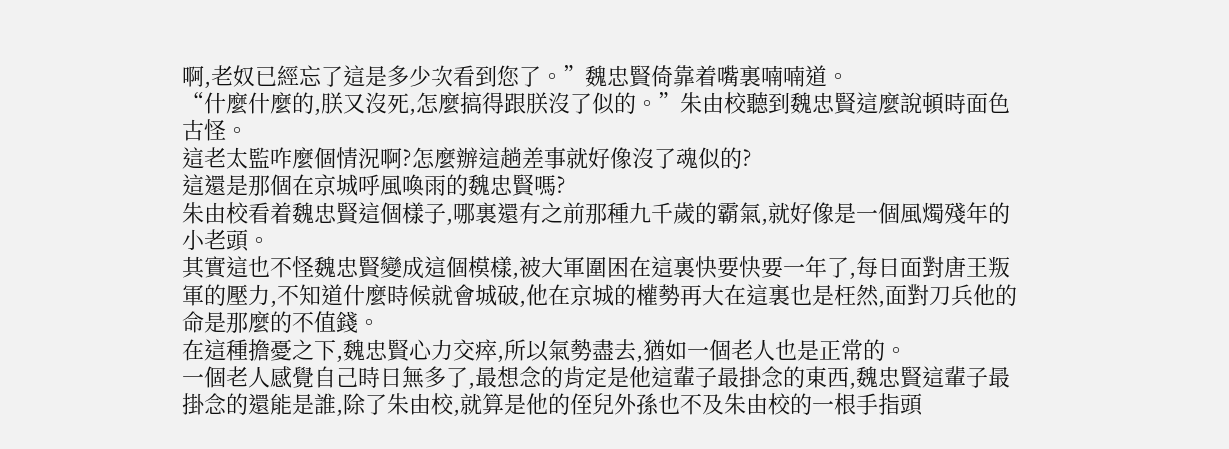啊,老奴已經忘了這是多少次看到您了。”魏忠賢倚靠着嘴裏喃喃道。
“什麼什麼的,朕又沒死,怎麼搞得跟朕沒了似的。”朱由校聽到魏忠賢這麼說頓時面色古怪。
這老太監咋麼個情況啊?怎麼辦這趟差事就好像沒了魂似的?
這還是那個在京城呼風喚雨的魏忠賢嗎?
朱由校看着魏忠賢這個樣子,哪裏還有之前那種九千歲的霸氣,就好像是一個風燭殘年的小老頭。
其實這也不怪魏忠賢變成這個模樣,被大軍圍困在這裏快要快要一年了,每日面對唐王叛軍的壓力,不知道什麼時候就會城破,他在京城的權勢再大在這裏也是枉然,面對刀兵他的命是那麼的不值錢。
在這種擔憂之下,魏忠賢心力交瘁,所以氣勢盡去,猶如一個老人也是正常的。
一個老人感覺自己時日無多了,最想念的肯定是他這輩子最掛念的東西,魏忠賢這輩子最掛念的還能是誰,除了朱由校,就算是他的侄兒外孫也不及朱由校的一根手指頭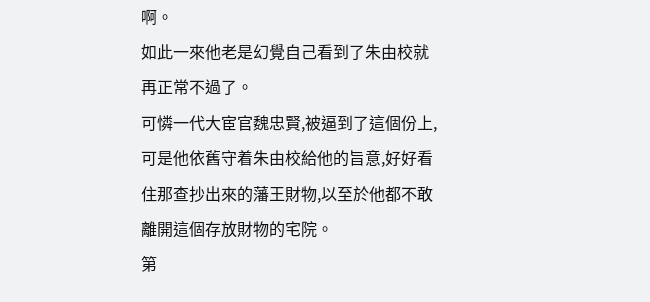啊。
如此一來他老是幻覺自己看到了朱由校就再正常不過了。
可憐一代大宦官魏忠賢,被逼到了這個份上,可是他依舊守着朱由校給他的旨意,好好看住那查抄出來的藩王財物,以至於他都不敢離開這個存放財物的宅院。
第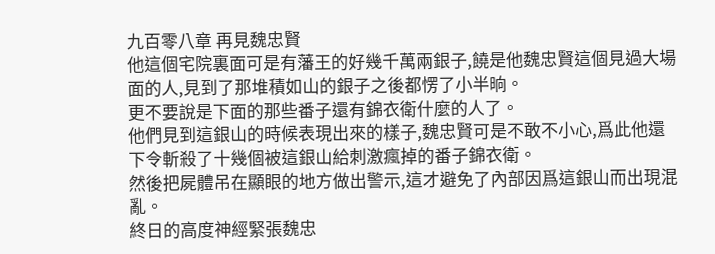九百零八章 再見魏忠賢
他這個宅院裏面可是有藩王的好幾千萬兩銀子,饒是他魏忠賢這個見過大場面的人,見到了那堆積如山的銀子之後都愣了小半晌。
更不要說是下面的那些番子還有錦衣衛什麼的人了。
他們見到這銀山的時候表現出來的樣子,魏忠賢可是不敢不小心,爲此他還下令斬殺了十幾個被這銀山給刺激瘋掉的番子錦衣衛。
然後把屍體吊在顯眼的地方做出警示,這才避免了內部因爲這銀山而出現混亂。
終日的高度神經緊張魏忠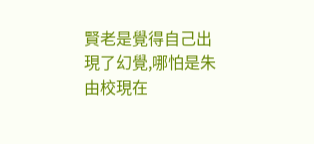賢老是覺得自己出現了幻覺,哪怕是朱由校現在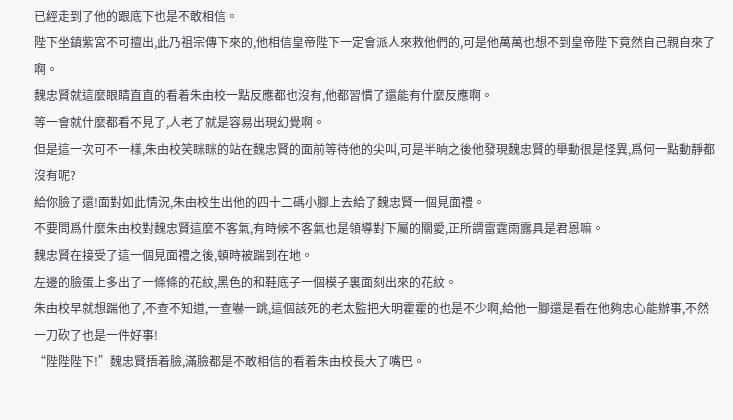已經走到了他的跟底下也是不敢相信。
陛下坐鎮紫宮不可擅出,此乃祖宗傳下來的,他相信皇帝陛下一定會派人來救他們的,可是他萬萬也想不到皇帝陛下竟然自己親自來了啊。
魏忠賢就這麼眼睛直直的看着朱由校一點反應都也沒有,他都習慣了還能有什麼反應啊。
等一會就什麼都看不見了,人老了就是容易出現幻覺啊。
但是這一次可不一樣,朱由校笑眯眯的站在魏忠賢的面前等待他的尖叫,可是半晌之後他發現魏忠賢的舉動很是怪異,爲何一點動靜都沒有呢?
給你臉了還!面對如此情況,朱由校生出他的四十二碼小腳上去給了魏忠賢一個見面禮。
不要問爲什麼朱由校對魏忠賢這麼不客氣,有時候不客氣也是領導對下屬的關愛,正所謂雷霆雨露具是君恩嘛。
魏忠賢在接受了這一個見面禮之後,頓時被踹到在地。
左邊的臉蛋上多出了一條條的花紋,黑色的和鞋底子一個模子裏面刻出來的花紋。
朱由校早就想踹他了,不查不知道,一查嚇一跳,這個該死的老太監把大明霍霍的也是不少啊,給他一腳還是看在他夠忠心能辦事,不然一刀砍了也是一件好事!
“陛陛陛下!”魏忠賢捂着臉,滿臉都是不敢相信的看着朱由校長大了嘴巴。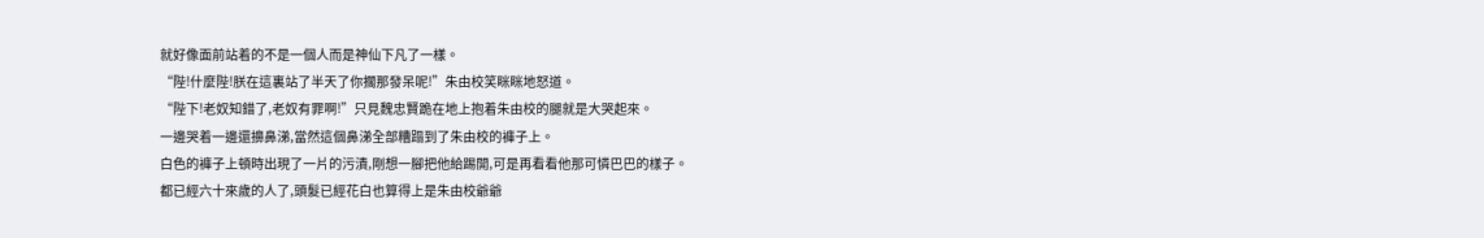就好像面前站着的不是一個人而是神仙下凡了一樣。
“陛!什麼陛!朕在這裏站了半天了你擱那發呆呢!”朱由校笑眯眯地怒道。
“陛下!老奴知錯了,老奴有罪啊!”只見魏忠賢跪在地上抱着朱由校的腿就是大哭起來。
一邊哭着一邊還擤鼻涕,當然這個鼻涕全部糟蹋到了朱由校的褲子上。
白色的褲子上頓時出現了一片的污漬,剛想一腳把他給踢開,可是再看看他那可憐巴巴的樣子。
都已經六十來歲的人了,頭髮已經花白也算得上是朱由校爺爺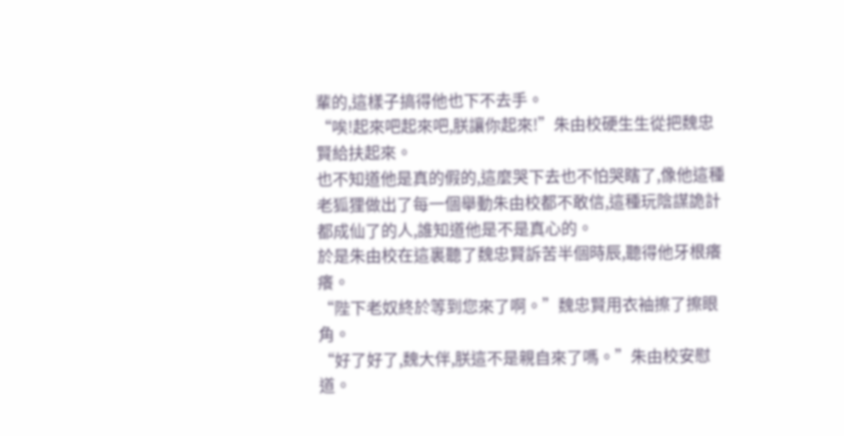輩的,這樣子搞得他也下不去手。
“唉!起來吧起來吧,朕讓你起來!”朱由校硬生生從把魏忠賢給扶起來。
也不知道他是真的假的,這麼哭下去也不怕哭瞎了,像他這種老狐狸做出了每一個舉動朱由校都不敢信,這種玩陰謀詭計都成仙了的人,誰知道他是不是真心的。
於是朱由校在這裏聽了魏忠賢訴苦半個時辰,聽得他牙根癢癢。
“陛下老奴終於等到您來了啊。”魏忠賢用衣袖擦了擦眼角。
“好了好了,魏大伴,朕這不是親自來了嗎。”朱由校安慰道。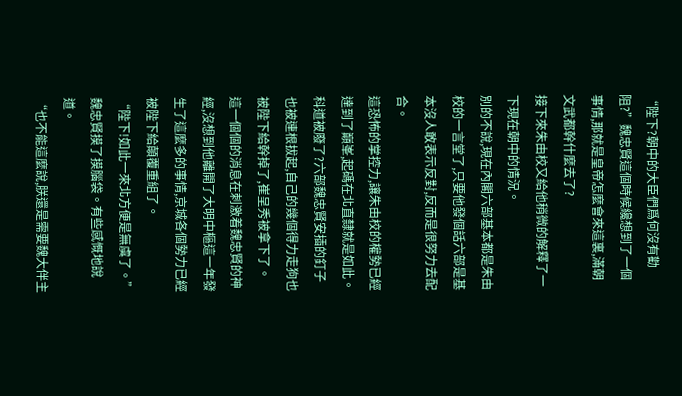“陛下?朝中的大臣們爲何沒有勸阻?”魏忠賢這個時候纔想到了一個事情,那就是皇帝怎麼會來這裏,滿朝文武都幹什麼去了?
接下來朱由校又給他稍微的解釋了一下現在朝中的情況。
別的不說,現在內閣六部基本都是朱由校的一言堂了,只要他發個話六部是基本沒人敢表示反對,反而是很努力去配合。
這恐怖的掌控力,讓朱由校的權勢已經達到了巔峯,起碼在北直隸就是如此。
科道被廢了?六部魏忠賢安插的釘子也被連根拔起,自己的幾個得力走狗也被陛下給幹掉了,崔呈秀被拿下了。
這一個個的消息在刺激着魏忠賢的神經,沒想到他離開了大明中樞這一年發生了這麼多的事情,京城各個勢力已經被陛下給顛覆重組了。
“陛下!如此一來北方便是無虞了。”魏忠賢摸了摸腦袋。有些感慨地說道。
“也不能這麼說,朕還是需要魏大伴主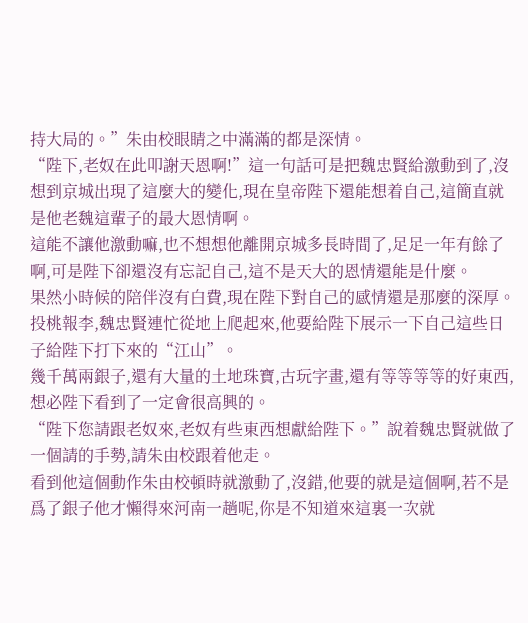持大局的。”朱由校眼睛之中滿滿的都是深情。
“陛下,老奴在此叩謝天恩啊!”這一句話可是把魏忠賢給激動到了,沒想到京城出現了這麼大的變化,現在皇帝陛下還能想着自己,這簡直就是他老魏這輩子的最大恩情啊。
這能不讓他激動嘛,也不想想他離開京城多長時間了,足足一年有餘了啊,可是陛下卻還沒有忘記自己,這不是天大的恩情還能是什麼。
果然小時候的陪伴沒有白費,現在陛下對自己的感情還是那麼的深厚。
投桃報李,魏忠賢連忙從地上爬起來,他要給陛下展示一下自己這些日子給陛下打下來的“江山”。
幾千萬兩銀子,還有大量的土地珠寶,古玩字畫,還有等等等等的好東西,想必陛下看到了一定會很高興的。
“陛下您請跟老奴來,老奴有些東西想獻給陛下。”說着魏忠賢就做了一個請的手勢,請朱由校跟着他走。
看到他這個動作朱由校頓時就激動了,沒錯,他要的就是這個啊,若不是爲了銀子他才懶得來河南一趟呢,你是不知道來這裏一次就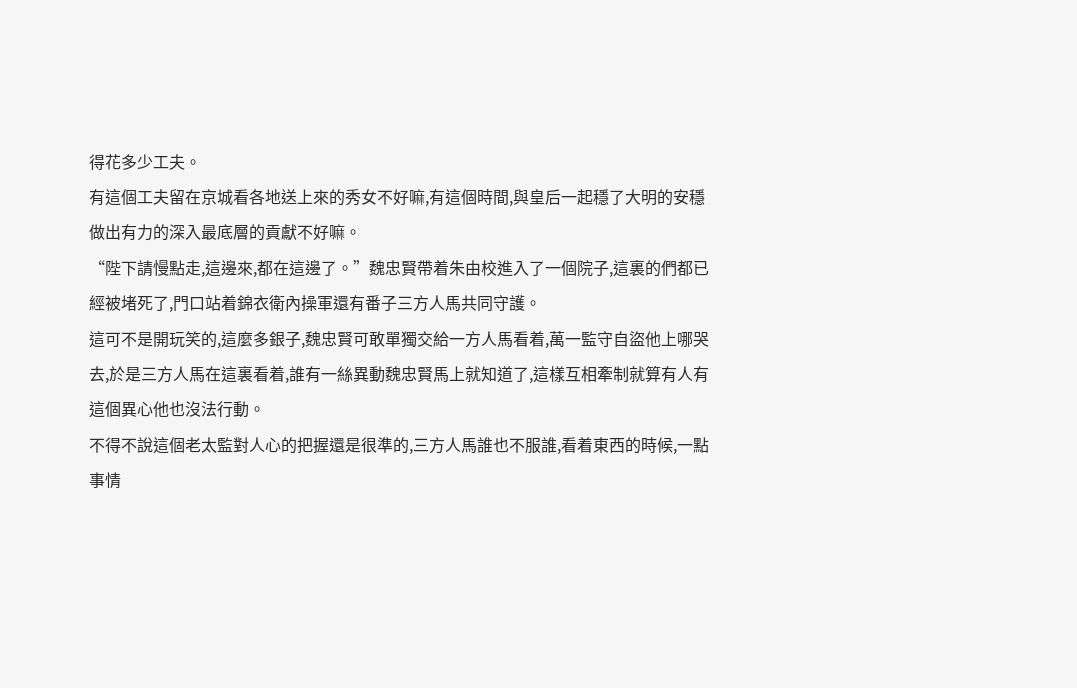得花多少工夫。
有這個工夫留在京城看各地送上來的秀女不好嘛,有這個時間,與皇后一起穩了大明的安穩做出有力的深入最底層的貢獻不好嘛。
“陛下請慢點走,這邊來,都在這邊了。”魏忠賢帶着朱由校進入了一個院子,這裏的們都已經被堵死了,門口站着錦衣衛內操軍還有番子三方人馬共同守護。
這可不是開玩笑的,這麼多銀子,魏忠賢可敢單獨交給一方人馬看着,萬一監守自盜他上哪哭去,於是三方人馬在這裏看着,誰有一絲異動魏忠賢馬上就知道了,這樣互相牽制就算有人有這個異心他也沒法行動。
不得不說這個老太監對人心的把握還是很準的,三方人馬誰也不服誰,看着東西的時候,一點事情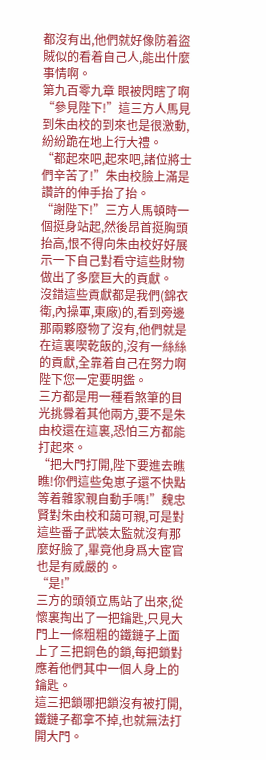都沒有出,他們就好像防着盜賊似的看着自己人,能出什麼事情啊。
第九百零九章 眼被閃瞎了啊
“參見陛下!”這三方人馬見到朱由校的到來也是很激動,紛紛跪在地上行大禮。
“都起來吧,起來吧,諸位將士們辛苦了!”朱由校臉上滿是讚許的伸手抬了抬。
“謝陛下!”三方人馬頓時一個挺身站起,然後昂首挺胸頭抬高,恨不得向朱由校好好展示一下自己對看守這些財物做出了多麼巨大的貢獻。
沒錯這些貢獻都是我們(錦衣衛,內操軍,東廠)的,看到旁邊那兩夥廢物了沒有,他們就是在這裏喫乾飯的,沒有一絲絲的貢獻,全靠着自己在努力啊陛下您一定要明鑑。
三方都是用一種看煞筆的目光挑釁着其他兩方,要不是朱由校還在這裏,恐怕三方都能打起來。
“把大門打開,陛下要進去瞧瞧!你們這些兔崽子還不快點等着雜家親自動手嗎!”魏忠賢對朱由校和藹可親,可是對這些番子武裝太監就沒有那麼好臉了,畢竟他身爲大宦官也是有威嚴的。
“是!”
三方的頭領立馬站了出來,從懷裏掏出了一把鑰匙,只見大門上一條粗粗的鐵鏈子上面上了三把銅色的鎖,每把鎖對應着他們其中一個人身上的鑰匙。
這三把鎖哪把鎖沒有被打開,鐵鏈子都拿不掉,也就無法打開大門。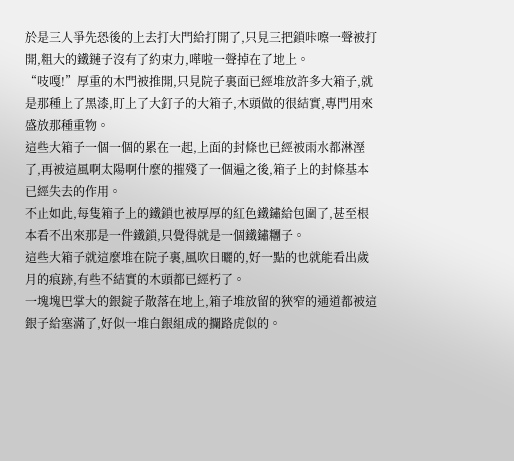於是三人爭先恐後的上去打大門給打開了,只見三把鎖咔嚓一聲被打開,粗大的鐵鏈子沒有了約束力,嘩啦一聲掉在了地上。
“吱嘎!”厚重的木門被推開,只見院子裏面已經堆放許多大箱子,就是那種上了黑漆,盯上了大釘子的大箱子,木頭做的很結實,專門用來盛放那種重物。
這些大箱子一個一個的累在一起,上面的封條也已經被雨水都淋溼了,再被這風啊太陽啊什麼的摧殘了一個遍之後,箱子上的封條基本已經失去的作用。
不止如此,每隻箱子上的鐵鎖也被厚厚的紅色鐵鏽給包圍了,甚至根本看不出來那是一件鐵鎖,只覺得就是一個鐵鏽糰子。
這些大箱子就這麼堆在院子裏,風吹日曬的,好一點的也就能看出歲月的痕跡,有些不結實的木頭都已經朽了。
一塊塊巴掌大的銀錠子散落在地上,箱子堆放留的狹窄的通道都被這銀子給塞滿了,好似一堆白銀組成的攔路虎似的。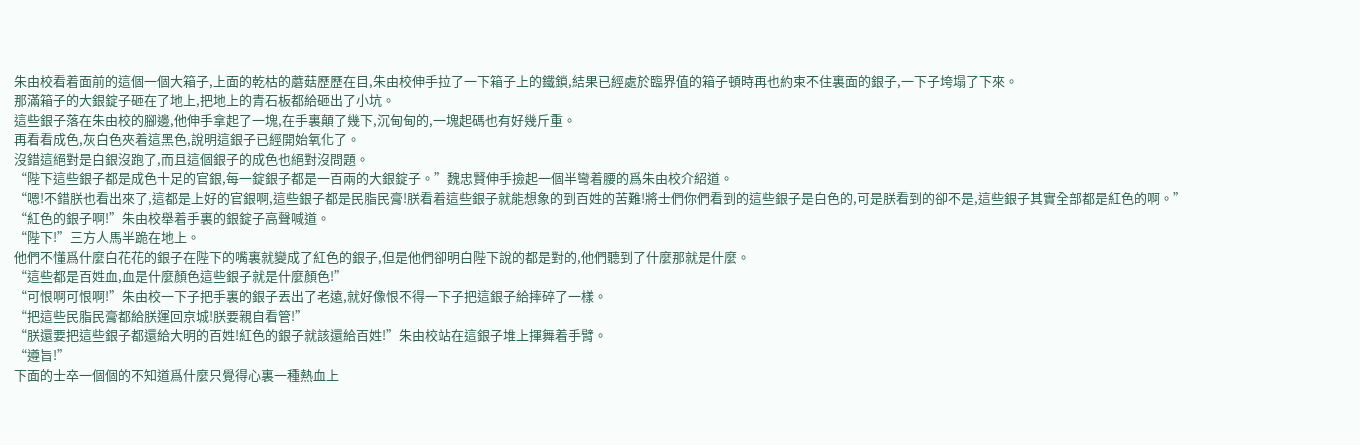朱由校看着面前的這個一個大箱子,上面的乾枯的蘑菇歷歷在目,朱由校伸手拉了一下箱子上的鐵鎖,結果已經處於臨界值的箱子頓時再也約束不住裏面的銀子,一下子垮塌了下來。
那滿箱子的大銀錠子砸在了地上,把地上的青石板都給砸出了小坑。
這些銀子落在朱由校的腳邊,他伸手拿起了一塊,在手裏顛了幾下,沉甸甸的,一塊起碼也有好幾斤重。
再看看成色,灰白色夾着這黑色,說明這銀子已經開始氧化了。
沒錯這絕對是白銀沒跑了,而且這個銀子的成色也絕對沒問題。
“陛下這些銀子都是成色十足的官銀,每一錠銀子都是一百兩的大銀錠子。”魏忠賢伸手撿起一個半彎着腰的爲朱由校介紹道。
“嗯!不錯朕也看出來了,這都是上好的官銀啊,這些銀子都是民脂民膏!朕看着這些銀子就能想象的到百姓的苦難!將士們你們看到的這些銀子是白色的,可是朕看到的卻不是,這些銀子其實全部都是紅色的啊。”
“紅色的銀子啊!”朱由校舉着手裏的銀錠子高聲喊道。
“陛下!”三方人馬半跪在地上。
他們不懂爲什麼白花花的銀子在陛下的嘴裏就變成了紅色的銀子,但是他們卻明白陛下說的都是對的,他們聽到了什麼那就是什麼。
“這些都是百姓血,血是什麼顏色這些銀子就是什麼顏色!”
“可恨啊可恨啊!”朱由校一下子把手裏的銀子丟出了老遠,就好像恨不得一下子把這銀子給摔碎了一樣。
“把這些民脂民膏都給朕運回京城!朕要親自看管!”
“朕還要把這些銀子都還給大明的百姓!紅色的銀子就該還給百姓!”朱由校站在這銀子堆上揮舞着手臂。
“遵旨!”
下面的士卒一個個的不知道爲什麼只覺得心裏一種熱血上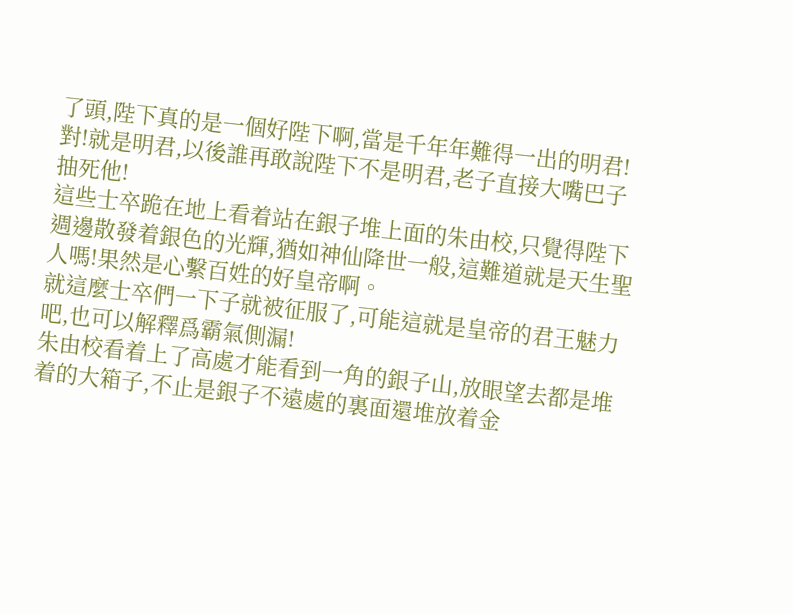了頭,陛下真的是一個好陛下啊,當是千年年難得一出的明君!
對!就是明君,以後誰再敢說陛下不是明君,老子直接大嘴巴子抽死他!
這些士卒跪在地上看着站在銀子堆上面的朱由校,只覺得陛下週邊散發着銀色的光輝,猶如神仙降世一般,這難道就是天生聖人嗎!果然是心繫百姓的好皇帝啊。
就這麼士卒們一下子就被征服了,可能這就是皇帝的君王魅力吧,也可以解釋爲霸氣側漏!
朱由校看着上了高處才能看到一角的銀子山,放眼望去都是堆着的大箱子,不止是銀子不遠處的裏面還堆放着金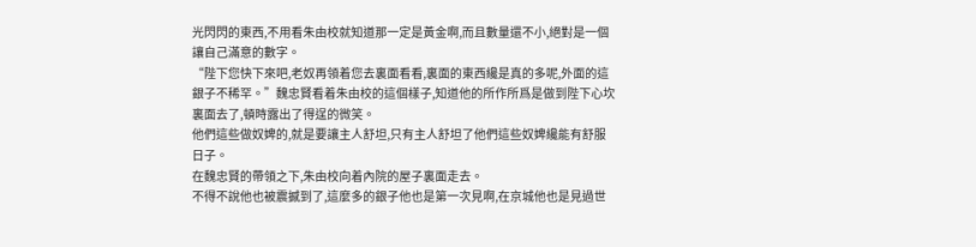光閃閃的東西,不用看朱由校就知道那一定是黃金啊,而且數量還不小,絕對是一個讓自己滿意的數字。
“陛下您快下來吧,老奴再領着您去裏面看看,裏面的東西纔是真的多呢,外面的這銀子不稀罕。”魏忠賢看着朱由校的這個樣子,知道他的所作所爲是做到陛下心坎裏面去了,頓時露出了得逞的微笑。
他們這些做奴婢的,就是要讓主人舒坦,只有主人舒坦了他們這些奴婢纔能有舒服日子。
在魏忠賢的帶領之下,朱由校向着內院的屋子裏面走去。
不得不說他也被震撼到了,這麼多的銀子他也是第一次見啊,在京城他也是見過世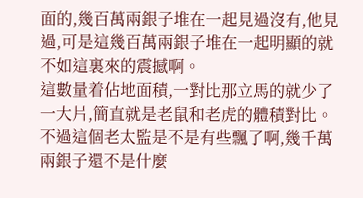面的,幾百萬兩銀子堆在一起見過沒有,他見過,可是這幾百萬兩銀子堆在一起明顯的就不如這裏來的震撼啊。
這數量着佔地面積,一對比那立馬的就少了一大片,簡直就是老鼠和老虎的體積對比。
不過這個老太監是不是有些飄了啊,幾千萬兩銀子還不是什麼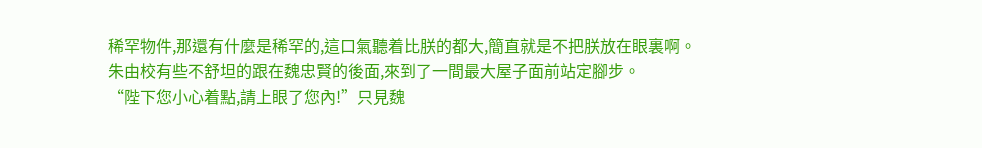稀罕物件,那還有什麼是稀罕的,這口氣聽着比朕的都大,簡直就是不把朕放在眼裏啊。
朱由校有些不舒坦的跟在魏忠賢的後面,來到了一間最大屋子面前站定腳步。
“陛下您小心着點,請上眼了您內!”只見魏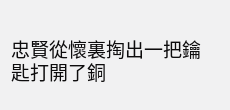忠賢從懷裏掏出一把鑰匙打開了銅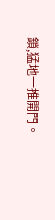鎖,猛地一推開門。